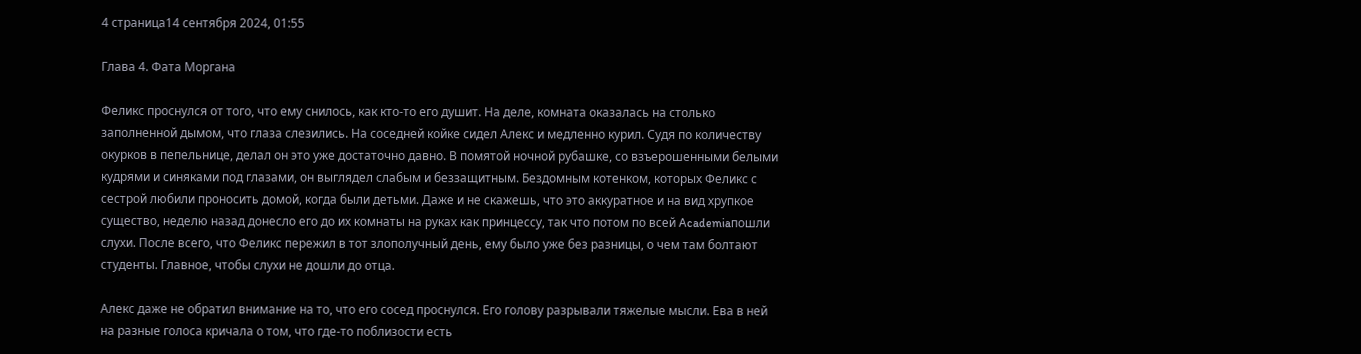4 страница14 сентября 2024, 01:55

Глава 4. Фата Моргана

Феликс проснулся от того, что ему снилось, как кто-то его душит. На деле, комната оказалась на столько заполненной дымом, что глаза слезились. На соседней койке сидел Алекс и медленно курил. Судя по количеству окурков в пепельнице, делал он это уже достаточно давно. В помятой ночной рубашке, со взъерошенными белыми кудрями и синяками под глазами, он выглядел слабым и беззащитным. Бездомным котенком, которых Феликс с сестрой любили проносить домой, когда были детьми. Даже и не скажешь, что это аккуратное и на вид хрупкое существо, неделю назад донесло его до их комнаты на руках как принцессу, так что потом по всей Academiaпошли слухи. После всего, что Феликс пережил в тот злополучный день, ему было уже без разницы, о чем там болтают студенты. Главное, чтобы слухи не дошли до отца.

Алекс даже не обратил внимание на то, что его сосед проснулся. Его голову разрывали тяжелые мысли. Ева в ней на разные голоса кричала о том, что где-то поблизости есть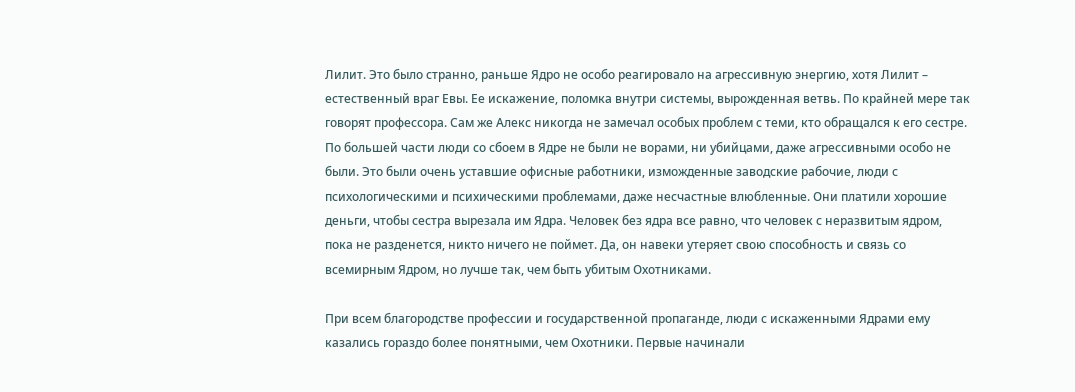Лилит. Это было странно, раньше Ядро не особо реагировало на агрессивную энергию, хотя Лилит – естественный враг Евы. Ее искажение, поломка внутри системы, вырожденная ветвь. По крайней мере так говорят профессора. Сам же Алекс никогда не замечал особых проблем с теми, кто обращался к его сестре. По большей части люди со сбоем в Ядре не были не ворами, ни убийцами, даже агрессивными особо не были. Это были очень уставшие офисные работники, изможденные заводские рабочие, люди с психологическими и психическими проблемами, даже несчастные влюбленные. Они платили хорошие деньги, чтобы сестра вырезала им Ядра. Человек без ядра все равно, что человек с неразвитым ядром, пока не разденется, никто ничего не поймет. Да, он навеки утеряет свою способность и связь со всемирным Ядром, но лучше так, чем быть убитым Охотниками.

При всем благородстве профессии и государственной пропаганде, люди с искаженными Ядрами ему казались гораздо более понятными, чем Охотники. Первые начинали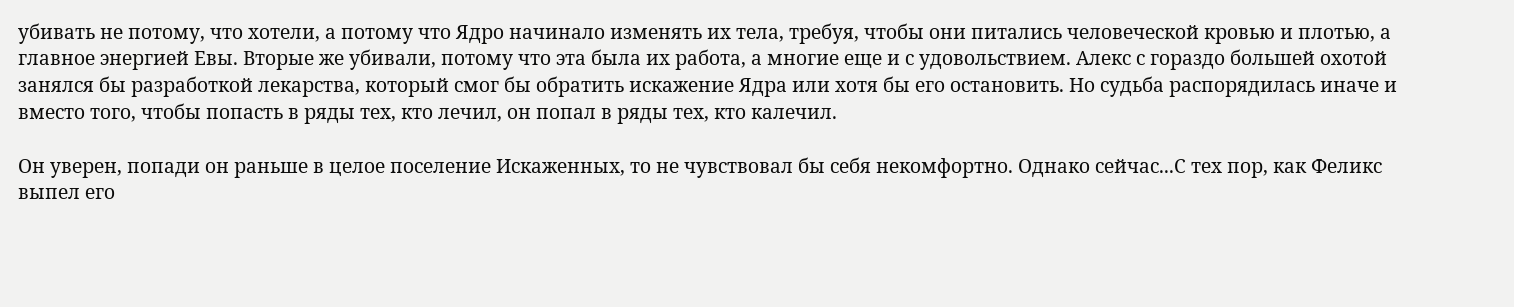убивать не потому, что хотели, а потому что Ядро начинало изменять их тела, требуя, чтобы они питались человеческой кровью и плотью, а главное энергией Евы. Вторые же убивали, потому что эта была их работа, а многие еще и с удовольствием. Алекс с гораздо большей охотой занялся бы разработкой лекарства, который смог бы обратить искажение Ядра или хотя бы его остановить. Но судьба распорядилась иначе и вместо того, чтобы попасть в ряды тех, кто лечил, он попал в ряды тех, кто калечил.

Он уверен, попади он раньше в целое поселение Искаженных, то не чувствовал бы себя некомфортно. Однако сейчас...С тех пор, как Феликс выпел его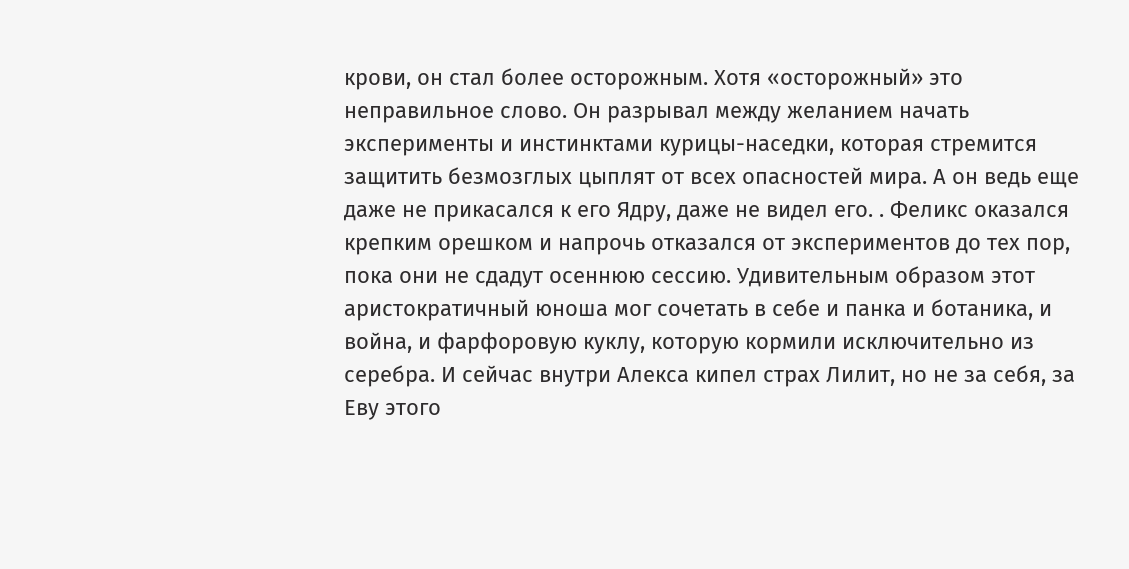крови, он стал более осторожным. Хотя «осторожный» это неправильное слово. Он разрывал между желанием начать эксперименты и инстинктами курицы-наседки, которая стремится защитить безмозглых цыплят от всех опасностей мира. А он ведь еще даже не прикасался к его Ядру, даже не видел его. . Феликс оказался крепким орешком и напрочь отказался от экспериментов до тех пор, пока они не сдадут осеннюю сессию. Удивительным образом этот аристократичный юноша мог сочетать в себе и панка и ботаника, и война, и фарфоровую куклу, которую кормили исключительно из серебра. И сейчас внутри Алекса кипел страх Лилит, но не за себя, за Еву этого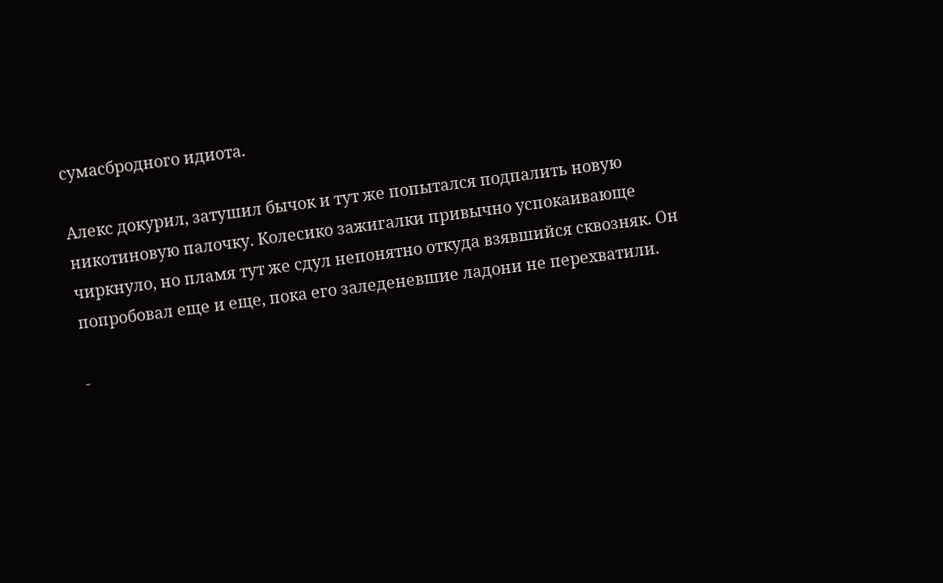сумасбродного идиота.

Алекс докурил, затушил бычок и тут же попытался подпалить новую никотиновую палочку. Колесико зажигалки привычно успокаивающе чиркнуло, но пламя тут же сдул непонятно откуда взявшийся сквозняк. Он попробовал еще и еще, пока его заледеневшие ладони не перехватили.

-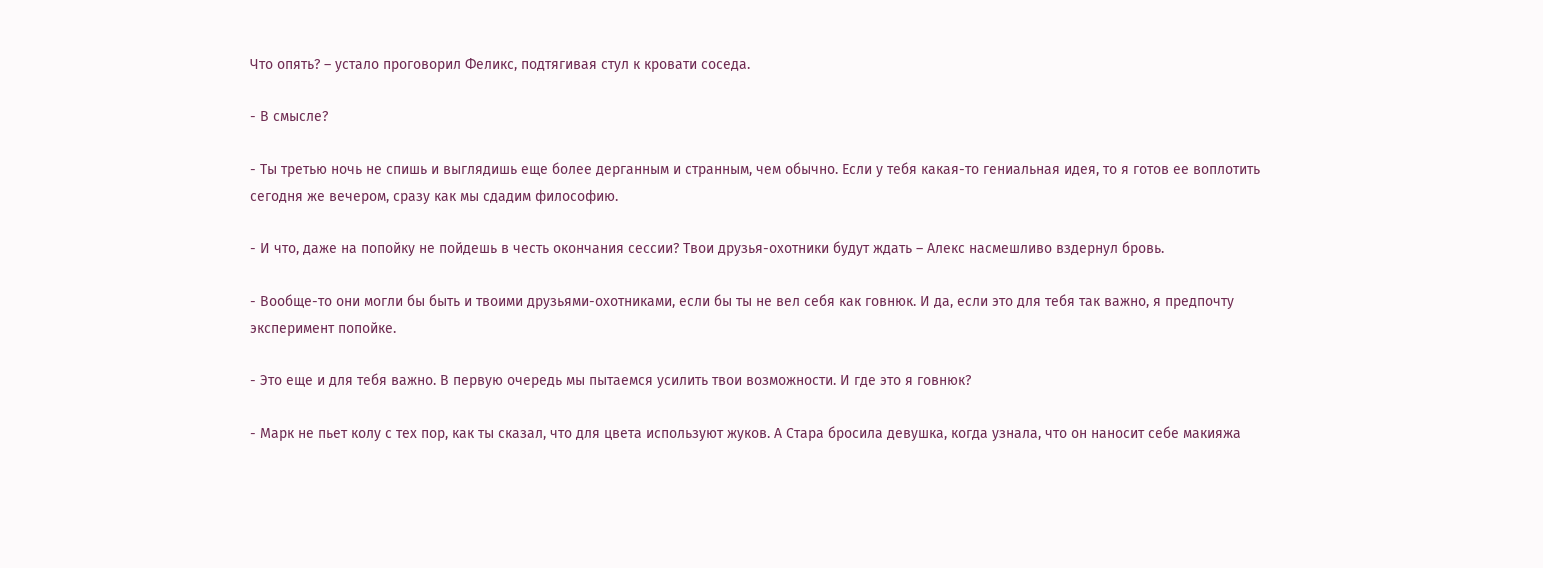Что опять? – устало проговорил Феликс, подтягивая стул к кровати соседа.

- В смысле?

- Ты третью ночь не спишь и выглядишь еще более дерганным и странным, чем обычно. Если у тебя какая-то гениальная идея, то я готов ее воплотить сегодня же вечером, сразу как мы сдадим философию.

- И что, даже на попойку не пойдешь в честь окончания сессии? Твои друзья-охотники будут ждать – Алекс насмешливо вздернул бровь.

- Вообще-то они могли бы быть и твоими друзьями-охотниками, если бы ты не вел себя как говнюк. И да, если это для тебя так важно, я предпочту эксперимент попойке.

- Это еще и для тебя важно. В первую очередь мы пытаемся усилить твои возможности. И где это я говнюк?

- Марк не пьет колу с тех пор, как ты сказал, что для цвета используют жуков. А Стара бросила девушка, когда узнала, что он наносит себе макияжа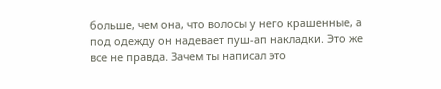больше, чем она, что волосы у него крашенные, а под одежду он надевает пуш-ап накладки. Это же все не правда. Зачем ты написал это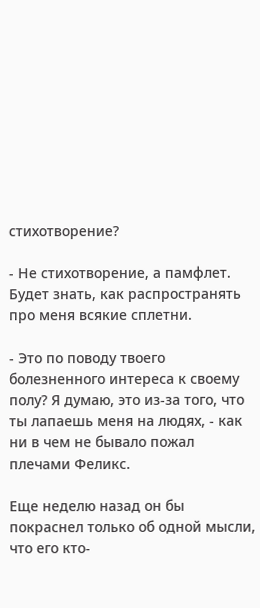стихотворение?

- Не стихотворение, а памфлет. Будет знать, как распространять про меня всякие сплетни.

- Это по поводу твоего болезненного интереса к своему полу? Я думаю, это из-за того, что ты лапаешь меня на людях, - как ни в чем не бывало пожал плечами Феликс.

Еще неделю назад он бы покраснел только об одной мысли, что его кто-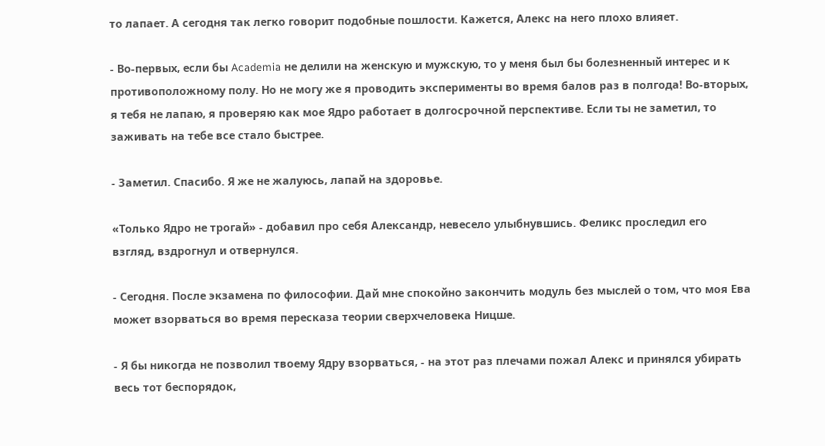то лапает. А сегодня так легко говорит подобные пошлости. Кажется, Алекс на него плохо влияет.

- Во-первых, если бы Academia не делили на женскую и мужскую, то у меня был бы болезненный интерес и к противоположному полу. Но не могу же я проводить эксперименты во время балов раз в полгода! Во-вторых, я тебя не лапаю, я проверяю как мое Ядро работает в долгосрочной перспективе. Если ты не заметил, то заживать на тебе все стало быстрее.

- Заметил. Спасибо. Я же не жалуюсь, лапай на здоровье.

«Только Ядро не трогай» - добавил про себя Александр, невесело улыбнувшись. Феликс проследил его взгляд, вздрогнул и отвернулся.

- Сегодня. После экзамена по философии. Дай мне спокойно закончить модуль без мыслей о том, что моя Ева может взорваться во время пересказа теории сверхчеловека Ницше.

- Я бы никогда не позволил твоему Ядру взорваться, - на этот раз плечами пожал Алекс и принялся убирать весь тот беспорядок,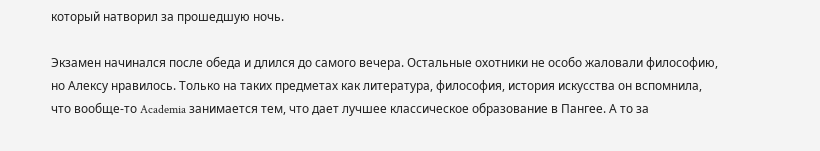который натворил за прошедшую ночь.

Экзамен начинался после обеда и длился до самого вечера. Остальные охотники не особо жаловали философию, но Алексу нравилось. Только на таких предметах как литература, философия, история искусства он вспомнила, что вообще-то Academia занимается тем, что дает лучшее классическое образование в Пангее. А то за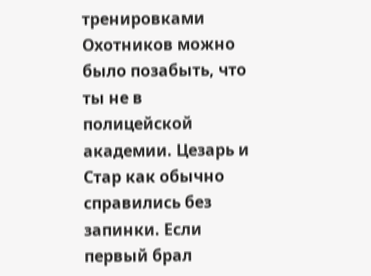тренировками Охотников можно было позабыть, что ты не в полицейской академии. Цезарь и Стар как обычно справились без запинки. Если первый брал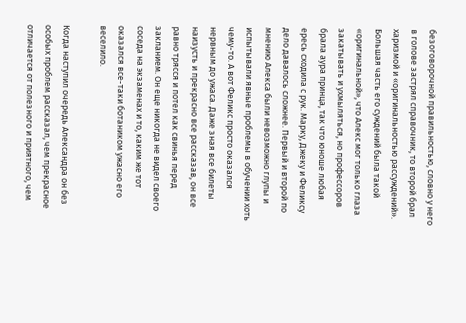безоговорочной правильностью, словно у него в голове застрял справочник, то второй брал харизмой и «оригинальностью рассуждений». Большая часть его суждений была такой «оригинальной», что Алекс мог только глаза закатывать и ухмыляться, но профессоров брала аура принца, так что юноше любая ересь сходила с рук. Марку, Джеку и Феликсу дело давалось сложнее. Первый и второй по мнению Алекса были невозможно глупы и испытывали явные проблемы в обучении хоть чему-то. А вот Феликс просто оказался нервным до ужаса. Даже зная все билеты наизусть и прекрасно все рассказав, он все равно трясся и потел как свинья перед закланием. Он еще никогда не видел своего соседа на экзаменах и то, каким же тот оказался все-таки ботаником ужасно его веселило.

Когда наступил очередь Александра он без особых проблем рассказал, чем прекрасное отличается от полезного и приятного, чем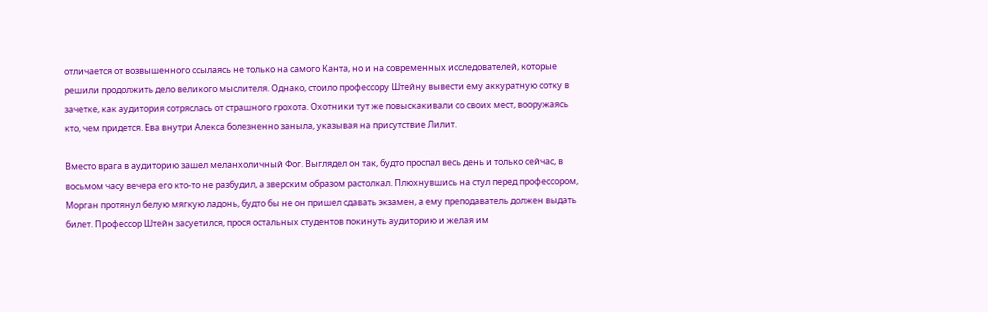отличается от возвышенного ссылаясь не только на самого Канта, но и на современных исследователей, которые решили продолжить дело великого мыслителя. Однако, стоило профессору Штейну вывести ему аккуратную сотку в зачетке, как аудитория сотряслась от страшного грохота. Охотники тут же повыскакивали со своих мест, вооружаясь кто, чем придется. Ева внутри Алекса болезненно заныла, указывая на присутствие Лилит.

Вместо врага в аудиторию зашел меланхоличный Фог. Выглядел он так, будто проспал весь день и только сейчас, в восьмом часу вечера его кто-то не разбудил, а зверским образом растолкал. Плюхнувшись на стул перед профессором, Морган протянул белую мягкую ладонь, будто бы не он пришел сдавать экзамен, а ему преподаватель должен выдать билет. Профессор Штейн засуетился, прося остальных студентов покинуть аудиторию и желая им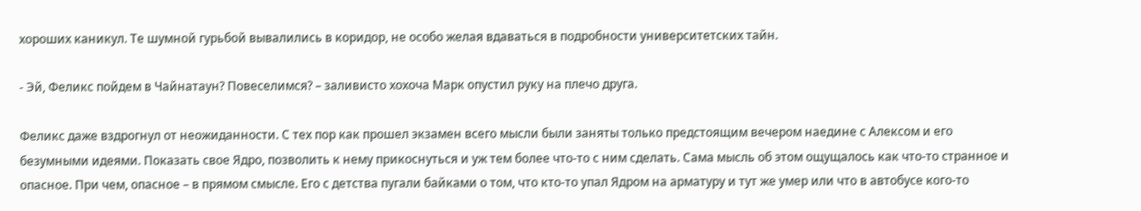хороших каникул. Те шумной гурьбой вывалились в коридор, не особо желая вдаваться в подробности университетских тайн.

- Эй, Феликс пойдем в Чайнатаун? Повеселимся? – заливисто хохоча Марк опустил руку на плечо друга.

Феликс даже вздрогнул от неожиданности. С тех пор как прошел экзамен всего мысли были заняты только предстоящим вечером наедине с Алексом и его безумными идеями. Показать свое Ядро, позволить к нему прикоснуться и уж тем более что-то с ним сделать. Сама мысль об этом ощущалось как что-то странное и опасное. При чем, опасное – в прямом смысле. Его с детства пугали байками о том, что кто-то упал Ядром на арматуру и тут же умер или что в автобусе кого-то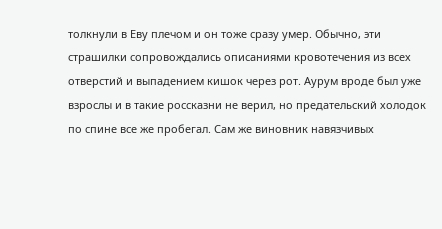толкнули в Еву плечом и он тоже сразу умер. Обычно, эти страшилки сопровождались описаниями кровотечения из всех отверстий и выпадением кишок через рот. Аурум вроде был уже взрослы и в такие россказни не верил, но предательский холодок по спине все же пробегал. Сам же виновник навязчивых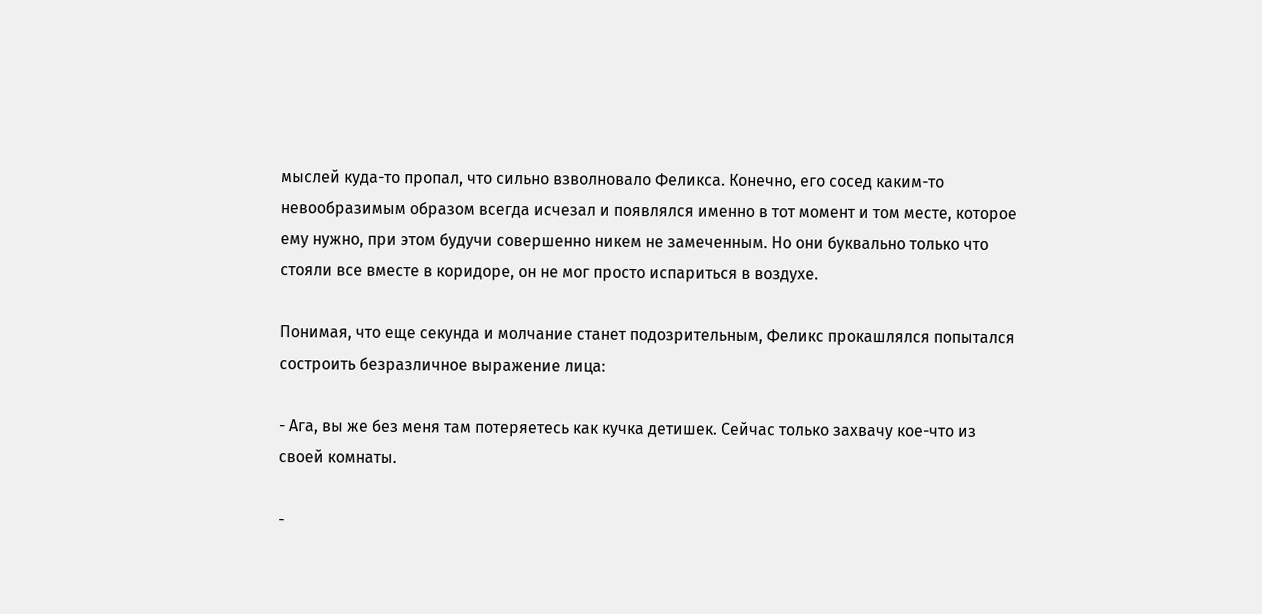мыслей куда-то пропал, что сильно взволновало Феликса. Конечно, его сосед каким-то невообразимым образом всегда исчезал и появлялся именно в тот момент и том месте, которое ему нужно, при этом будучи совершенно никем не замеченным. Но они буквально только что стояли все вместе в коридоре, он не мог просто испариться в воздухе.

Понимая, что еще секунда и молчание станет подозрительным, Феликс прокашлялся попытался состроить безразличное выражение лица:

- Ага, вы же без меня там потеряетесь как кучка детишек. Сейчас только захвачу кое-что из своей комнаты.

-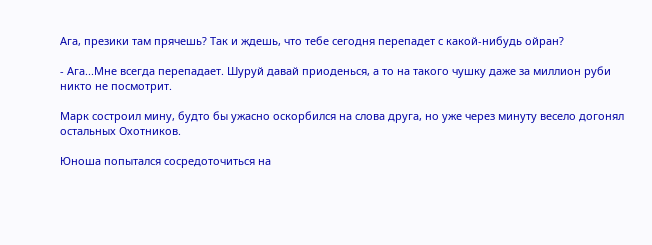Ага, презики там прячешь? Так и ждешь, что тебе сегодня перепадет с какой-нибудь ойран?

- Ага...Мне всегда перепадает. Шуруй давай приоденься, а то на такого чушку даже за миллион руби никто не посмотрит.

Марк состроил мину, будто бы ужасно оскорбился на слова друга, но уже через минуту весело догонял остальных Охотников.

Юноша попытался сосредоточиться на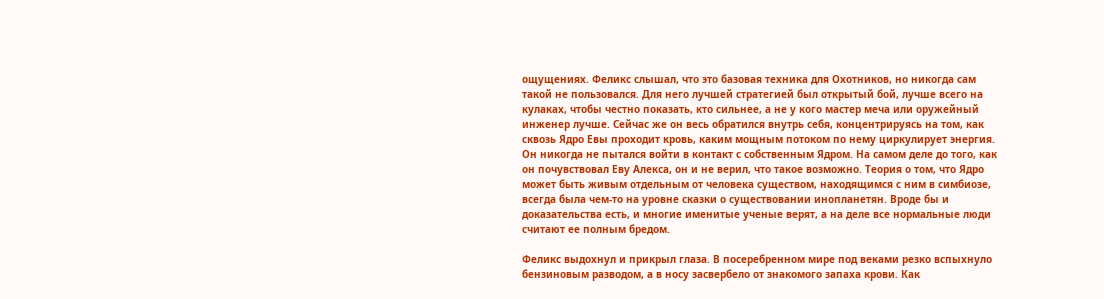ощущениях. Феликс слышал, что это базовая техника для Охотников, но никогда сам такой не пользовался. Для него лучшей стратегией был открытый бой, лучше всего на кулаках, чтобы честно показать, кто сильнее, а не у кого мастер меча или оружейный инженер лучше. Сейчас же он весь обратился внутрь себя, концентрируясь на том, как сквозь Ядро Евы проходит кровь, каким мощным потоком по нему циркулирует энергия. Он никогда не пытался войти в контакт с собственным Ядром. На самом деле до того, как он почувствовал Еву Алекса, он и не верил, что такое возможно. Теория о том, что Ядро может быть живым отдельным от человека существом, находящимся с ним в симбиозе, всегда была чем-то на уровне сказки о существовании инопланетян. Вроде бы и доказательства есть, и многие именитые ученые верят, а на деле все нормальные люди считают ее полным бредом.

Феликс выдохнул и прикрыл глаза. В посеребренном мире под веками резко вспыхнуло бензиновым разводом, а в носу засвербело от знакомого запаха крови. Как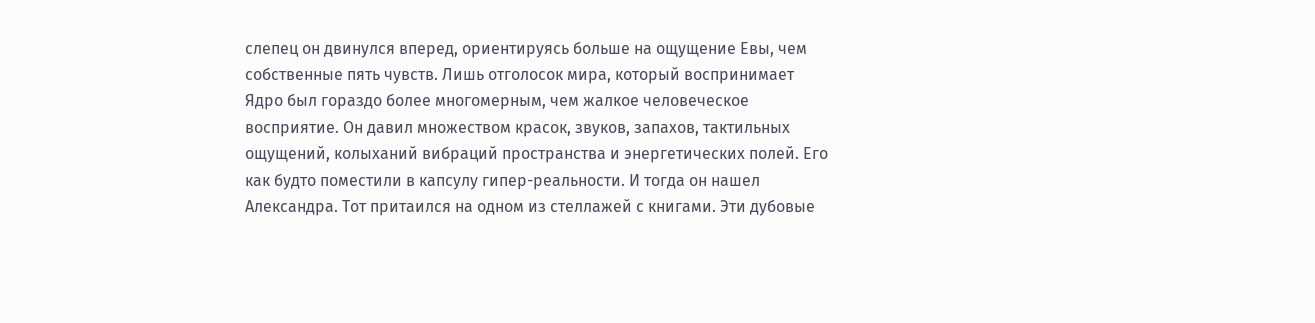слепец он двинулся вперед, ориентируясь больше на ощущение Евы, чем собственные пять чувств. Лишь отголосок мира, который воспринимает Ядро был гораздо более многомерным, чем жалкое человеческое восприятие. Он давил множеством красок, звуков, запахов, тактильных ощущений, колыханий вибраций пространства и энергетических полей. Его как будто поместили в капсулу гипер-реальности. И тогда он нашел Александра. Тот притаился на одном из стеллажей с книгами. Эти дубовые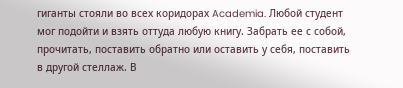гиганты стояли во всех коридорах Academia. Любой студент мог подойти и взять оттуда любую книгу. Забрать ее с собой, прочитать, поставить обратно или оставить у себя, поставить в другой стеллаж. В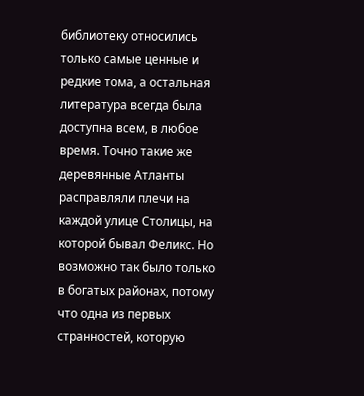библиотеку относились только самые ценные и редкие тома, а остальная литература всегда была доступна всем, в любое время. Точно такие же деревянные Атланты расправляли плечи на каждой улице Столицы, на которой бывал Феликс. Но возможно так было только в богатых районах, потому что одна из первых странностей, которую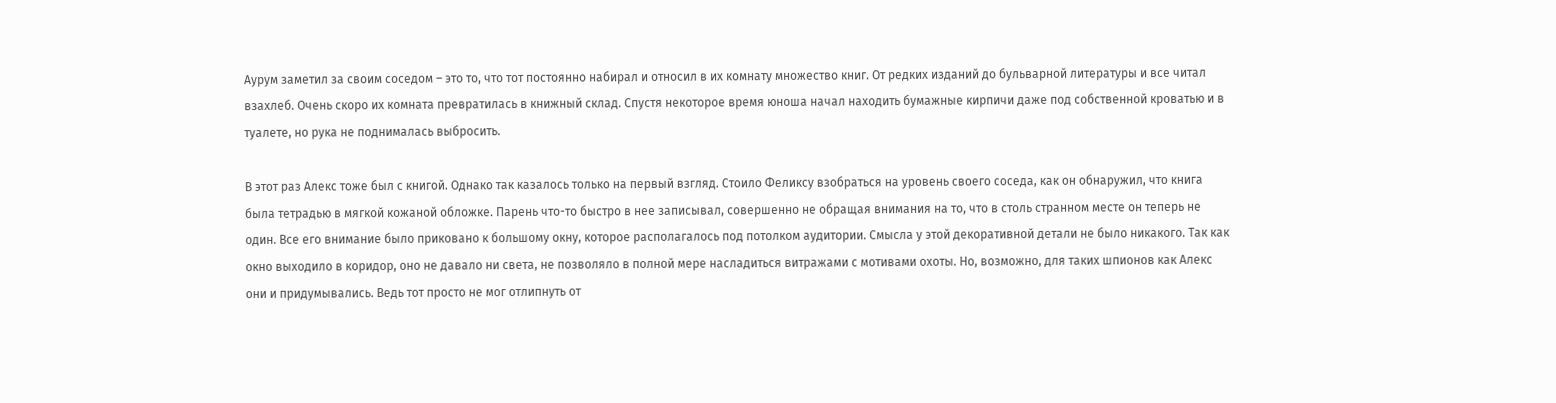Аурум заметил за своим соседом – это то, что тот постоянно набирал и относил в их комнату множество книг. От редких изданий до бульварной литературы и все читал взахлеб. Очень скоро их комната превратилась в книжный склад. Спустя некоторое время юноша начал находить бумажные кирпичи даже под собственной кроватью и в туалете, но рука не поднималась выбросить.

В этот раз Алекс тоже был с книгой. Однако так казалось только на первый взгляд. Стоило Феликсу взобраться на уровень своего соседа, как он обнаружил, что книга была тетрадью в мягкой кожаной обложке. Парень что-то быстро в нее записывал, совершенно не обращая внимания на то, что в столь странном месте он теперь не один. Все его внимание было приковано к большому окну, которое располагалось под потолком аудитории. Смысла у этой декоративной детали не было никакого. Так как окно выходило в коридор, оно не давало ни света, не позволяло в полной мере насладиться витражами с мотивами охоты. Но, возможно, для таких шпионов как Алекс они и придумывались. Ведь тот просто не мог отлипнуть от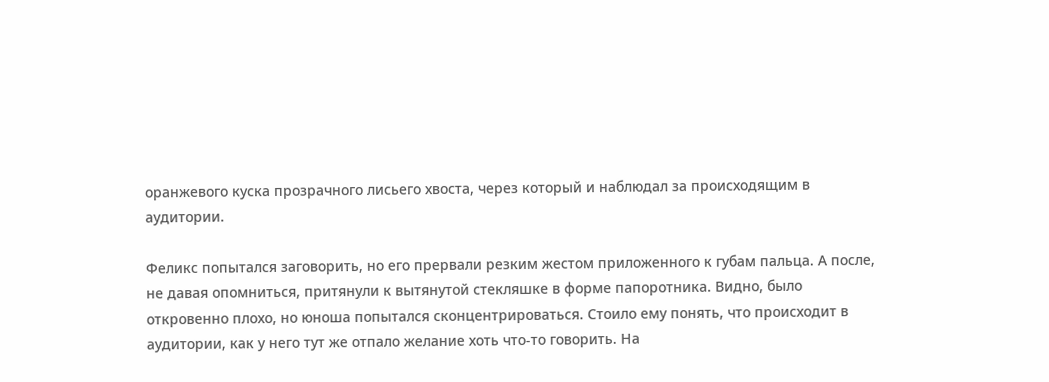оранжевого куска прозрачного лисьего хвоста, через который и наблюдал за происходящим в аудитории.

Феликс попытался заговорить, но его прервали резким жестом приложенного к губам пальца. А после, не давая опомниться, притянули к вытянутой стекляшке в форме папоротника. Видно, было откровенно плохо, но юноша попытался сконцентрироваться. Стоило ему понять, что происходит в аудитории, как у него тут же отпало желание хоть что-то говорить. На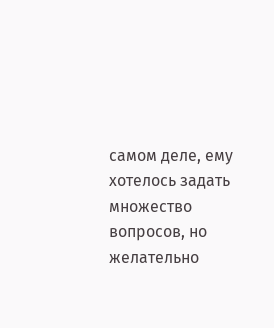самом деле, ему хотелось задать множество вопросов, но желательно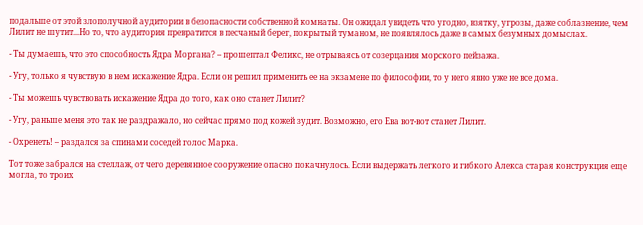подальше от этой злополучной аудитории в безопасности собственной комнаты. Он ожидал увидеть что угодно, взятку, угрозы, даже соблазнение, чем Лилит не шутит...Но то, что аудитория превратится в песчаный берег, покрытый туманом, не появлялось даже в самых безумных домыслах.

- Ты думаешь, что это способность Ядра Моргана? – прошептал Феликс, не отрываясь от созерцания морского пейзажа.

- Угу, только я чувствую в нем искажение Ядра. Если он решил применить ее на экзамене по философии, то у него явно уже не все дома.

- Ты можешь чувствовать искажение Ядра до того, как оно станет Лилит?

- Угу, раньше меня это так не раздражало, но сейчас прямо под кожей зудит. Возможно, его Ева вот-вот станет Лилит.

- Охренеть! – раздался за спинами соседей голос Марка.

Тот тоже забрался на стеллаж, от чего деревянное сооружение опасно покачнулось. Если выдержать легкого и гибкого Алекса старая конструкция еще могла, то троих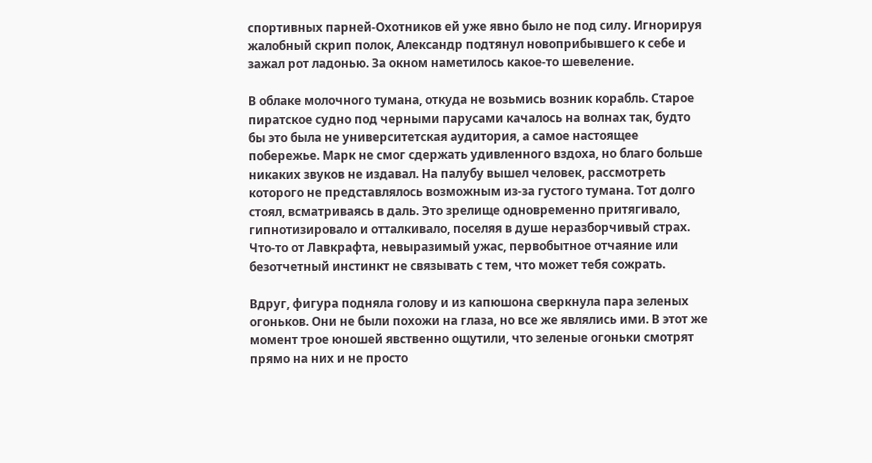спортивных парней-Охотников ей уже явно было не под силу. Игнорируя жалобный скрип полок, Александр подтянул новоприбывшего к себе и зажал рот ладонью. За окном наметилось какое-то шевеление.

В облаке молочного тумана, откуда не возьмись возник корабль. Старое пиратское судно под черными парусами качалось на волнах так, будто бы это была не университетская аудитория, а самое настоящее побережье. Марк не смог сдержать удивленного вздоха, но благо больше никаких звуков не издавал. На палубу вышел человек, рассмотреть которого не представлялось возможным из-за густого тумана. Тот долго стоял, всматриваясь в даль. Это зрелище одновременно притягивало, гипнотизировало и отталкивало, поселяя в душе неразборчивый страх. Что-то от Лавкрафта, невыразимый ужас, первобытное отчаяние или безотчетный инстинкт не связывать с тем, что может тебя сожрать.

Вдруг, фигура подняла голову и из капюшона сверкнула пара зеленых огоньков. Они не были похожи на глаза, но все же являлись ими. В этот же момент трое юношей явственно ощутили, что зеленые огоньки смотрят прямо на них и не просто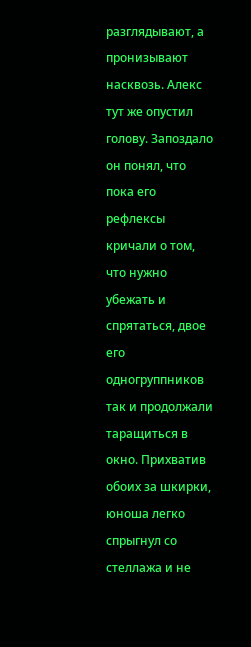разглядывают, а пронизывают насквозь. Алекс тут же опустил голову. Запоздало он понял, что пока его рефлексы кричали о том, что нужно убежать и спрятаться, двое его одногруппников так и продолжали таращиться в окно. Прихватив обоих за шкирки, юноша легко спрыгнул со стеллажа и не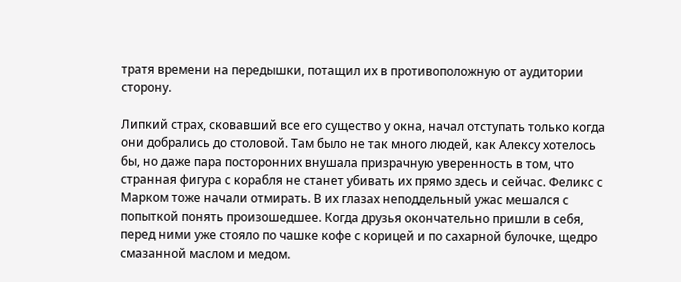тратя времени на передышки, потащил их в противоположную от аудитории сторону.

Липкий страх, сковавший все его существо у окна, начал отступать только когда они добрались до столовой. Там было не так много людей, как Алексу хотелось бы, но даже пара посторонних внушала призрачную уверенность в том, что странная фигура с корабля не станет убивать их прямо здесь и сейчас. Феликс с Марком тоже начали отмирать. В их глазах неподдельный ужас мешался с попыткой понять произошедшее. Когда друзья окончательно пришли в себя, перед ними уже стояло по чашке кофе с корицей и по сахарной булочке, щедро смазанной маслом и медом.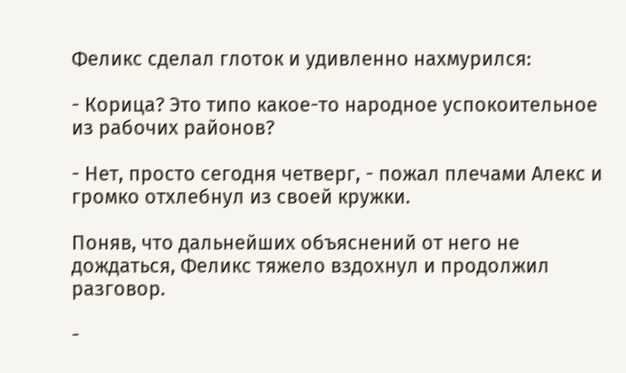Феликс сделал глоток и удивленно нахмурился:

- Корица? Это типо какое-то народное успокоительное из рабочих районов?

- Нет, просто сегодня четверг, - пожал плечами Алекс и громко отхлебнул из своей кружки.

Поняв, что дальнейших объяснений от него не дождаться, Феликс тяжело вздохнул и продолжил разговор.

-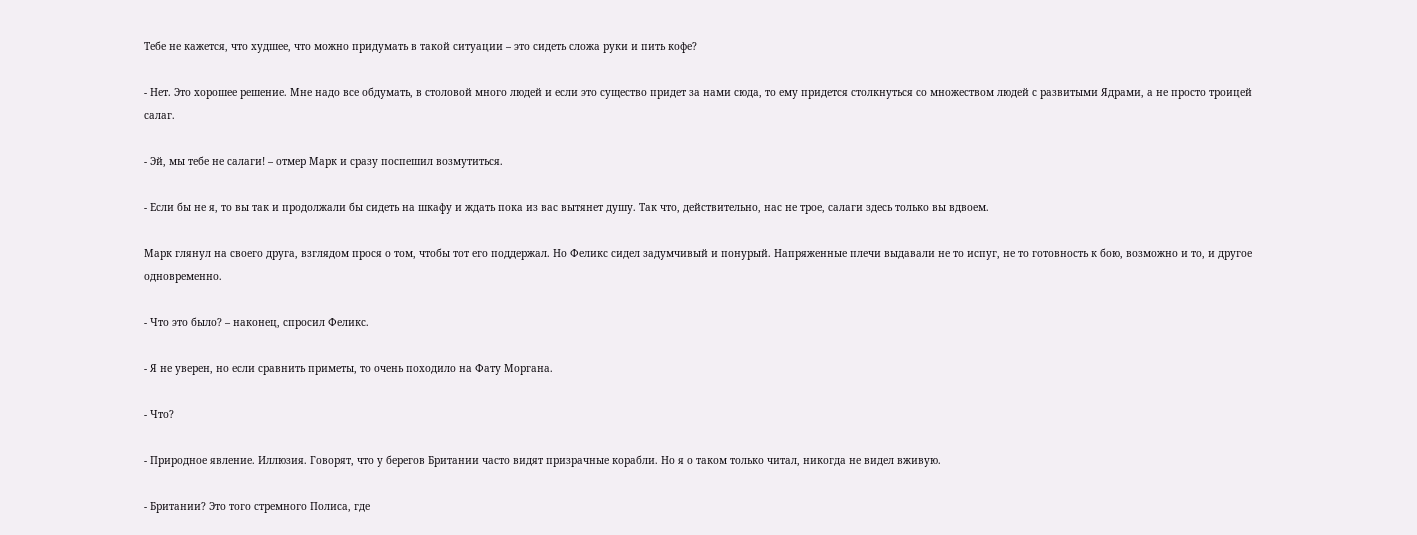Тебе не кажется, что худшее, что можно придумать в такой ситуации – это сидеть сложа руки и пить кофе?

- Нет. Это хорошее решение. Мне надо все обдумать, в столовой много людей и если это существо придет за нами сюда, то ему придется столкнуться со множеством людей с развитыми Ядрами, а не просто троицей салаг.

- Эй, мы тебе не салаги! – отмер Марк и сразу поспешил возмутиться.

- Если бы не я, то вы так и продолжали бы сидеть на шкафу и ждать пока из вас вытянет душу. Так что, действительно, нас не трое, салаги здесь только вы вдвоем.

Марк глянул на своего друга, взглядом прося о том, чтобы тот его поддержал. Но Феликс сидел задумчивый и понурый. Напряженные плечи выдавали не то испуг, не то готовность к бою, возможно и то, и другое одновременно.

- Что это было? – наконец, спросил Феликс.

- Я не уверен, но если сравнить приметы, то очень походило на Фату Моргана.

- Что?

- Природное явление. Иллюзия. Говорят, что у берегов Британии часто видят призрачные корабли. Но я о таком только читал, никогда не видел вживую.

- Британии? Это того стремного Полиса, где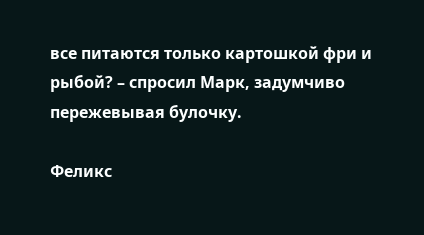все питаются только картошкой фри и рыбой? – спросил Марк, задумчиво пережевывая булочку.

Феликс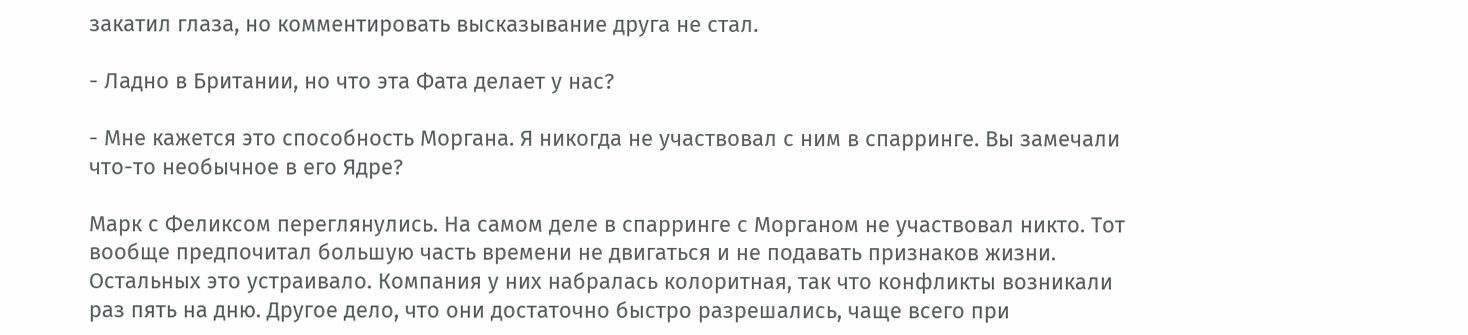закатил глаза, но комментировать высказывание друга не стал.

- Ладно в Британии, но что эта Фата делает у нас?

- Мне кажется это способность Моргана. Я никогда не участвовал с ним в спарринге. Вы замечали что-то необычное в его Ядре?

Марк с Феликсом переглянулись. На самом деле в спарринге с Морганом не участвовал никто. Тот вообще предпочитал большую часть времени не двигаться и не подавать признаков жизни. Остальных это устраивало. Компания у них набралась колоритная, так что конфликты возникали раз пять на дню. Другое дело, что они достаточно быстро разрешались, чаще всего при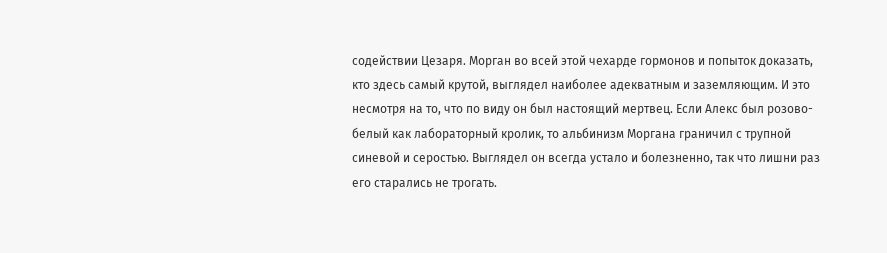содействии Цезаря. Морган во всей этой чехарде гормонов и попыток доказать, кто здесь самый крутой, выглядел наиболее адекватным и заземляющим. И это несмотря на то, что по виду он был настоящий мертвец. Если Алекс был розово-белый как лабораторный кролик, то альбинизм Моргана граничил с трупной синевой и серостью. Выглядел он всегда устало и болезненно, так что лишни раз его старались не трогать.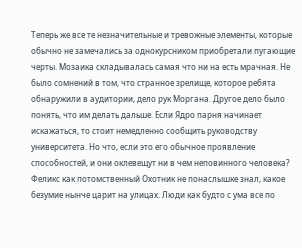Теперь же все те незначительные и тревожные элементы, которые обычно не замечались за однокурсником приобретали пугающие черты. Мозаика складывалась самая что ни на есть мрачная. Не было сомнений в том, что странное зрелище, которое ребята обнаружили в аудитории, дело рук Моргана. Другое дело было понять, что им делать дальше. Если Ядро парня начинает искажаться, то стоит немедленно сообщить руководству университета. Но что, если это его обычное проявление способностей, и они оклевещут ни в чем неповинного человека? Феликс как потомственный Охотник не понаслышке знал, какое безумие нынче царит на улицах. Люди как будто с ума все по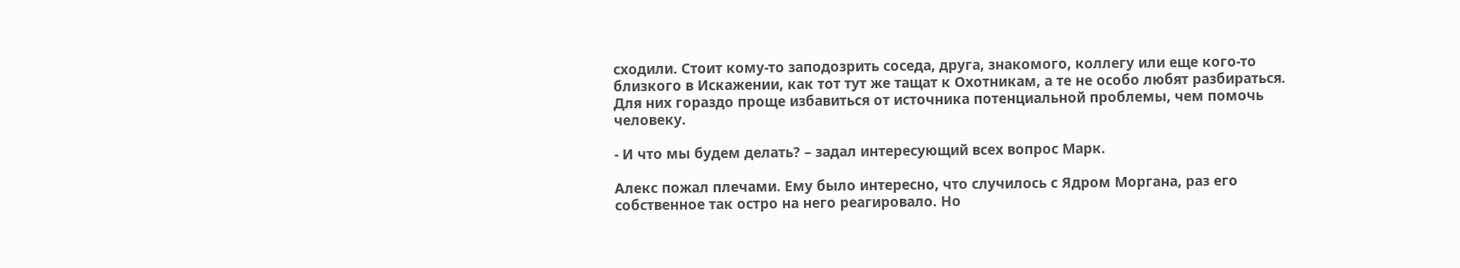сходили. Стоит кому-то заподозрить соседа, друга, знакомого, коллегу или еще кого-то близкого в Искажении, как тот тут же тащат к Охотникам, а те не особо любят разбираться. Для них гораздо проще избавиться от источника потенциальной проблемы, чем помочь человеку.

- И что мы будем делать? – задал интересующий всех вопрос Марк.

Алекс пожал плечами. Ему было интересно, что случилось с Ядром Моргана, раз его собственное так остро на него реагировало. Но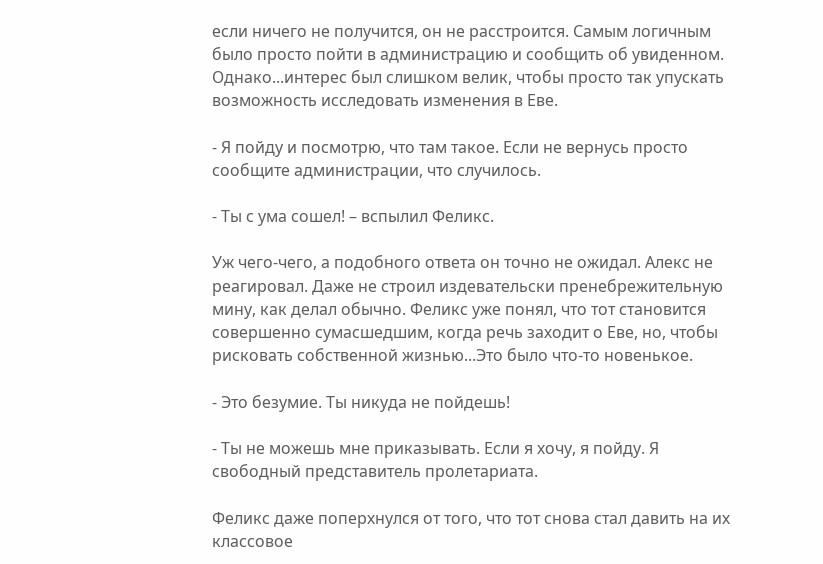если ничего не получится, он не расстроится. Самым логичным было просто пойти в администрацию и сообщить об увиденном. Однако...интерес был слишком велик, чтобы просто так упускать возможность исследовать изменения в Еве.

- Я пойду и посмотрю, что там такое. Если не вернусь просто сообщите администрации, что случилось.

- Ты с ума сошел! – вспылил Феликс.

Уж чего-чего, а подобного ответа он точно не ожидал. Алекс не реагировал. Даже не строил издевательски пренебрежительную мину, как делал обычно. Феликс уже понял, что тот становится совершенно сумасшедшим, когда речь заходит о Еве, но, чтобы рисковать собственной жизнью...Это было что-то новенькое.

- Это безумие. Ты никуда не пойдешь!

- Ты не можешь мне приказывать. Если я хочу, я пойду. Я свободный представитель пролетариата.

Феликс даже поперхнулся от того, что тот снова стал давить на их классовое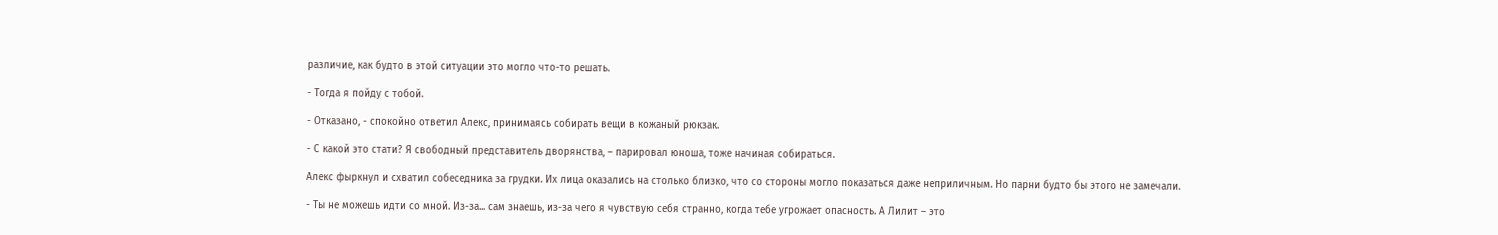различие, как будто в этой ситуации это могло что-то решать.

- Тогда я пойду с тобой.

- Отказано, - спокойно ответил Алекс, принимаясь собирать вещи в кожаный рюкзак.

- С какой это стати? Я свободный представитель дворянства, – парировал юноша, тоже начиная собираться.

Алекс фыркнул и схватил собеседника за грудки. Их лица оказались на столько близко, что со стороны могло показаться даже неприличным. Но парни будто бы этого не замечали.

- Ты не можешь идти со мной. Из-за... сам знаешь, из-за чего я чувствую себя странно, когда тебе угрожает опасность. А Лилит – это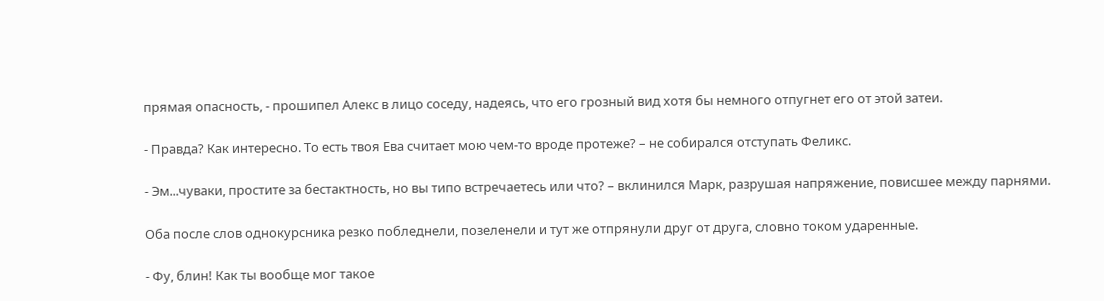прямая опасность, - прошипел Алекс в лицо соседу, надеясь, что его грозный вид хотя бы немного отпугнет его от этой затеи.

- Правда? Как интересно. То есть твоя Ева считает мою чем-то вроде протеже? – не собирался отступать Феликс.

- Эм...чуваки, простите за бестактность, но вы типо встречаетесь или что? – вклинился Марк, разрушая напряжение, повисшее между парнями.

Оба после слов однокурсника резко побледнели, позеленели и тут же отпрянули друг от друга, словно током ударенные.

- Фу, блин! Как ты вообще мог такое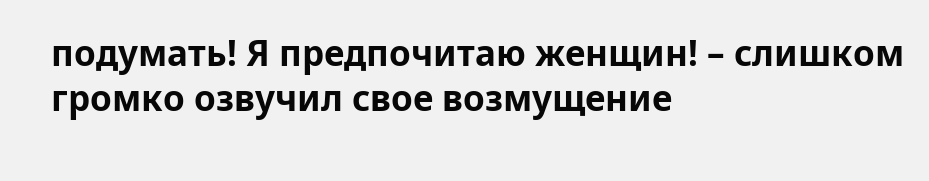подумать! Я предпочитаю женщин! – слишком громко озвучил свое возмущение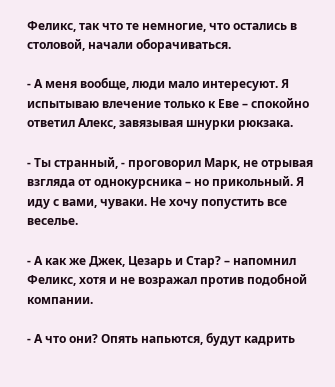Феликс, так что те немногие, что остались в столовой, начали оборачиваться.

- А меня вообще, люди мало интересуют. Я испытываю влечение только к Еве – спокойно ответил Алекс, завязывая шнурки рюкзака.

- Ты странный, - проговорил Марк, не отрывая взгляда от однокурсника – но прикольный. Я иду с вами, чуваки. Не хочу попустить все веселье.

- А как же Джек, Цезарь и Стар? – напомнил Феликс, хотя и не возражал против подобной компании.

- А что они? Опять напьются, будут кадрить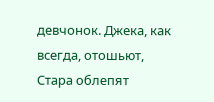девчонок. Джека, как всегда, отошьют, Стара облепят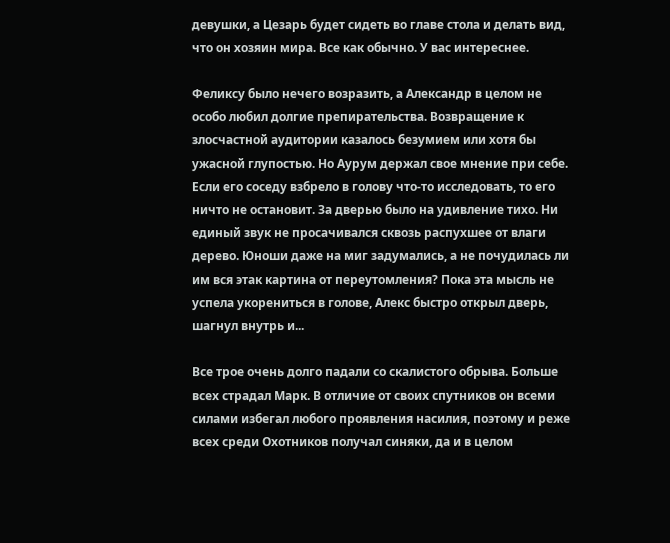девушки, а Цезарь будет сидеть во главе стола и делать вид, что он хозяин мира. Все как обычно. У вас интереснее.

Феликсу было нечего возразить, а Александр в целом не особо любил долгие препирательства. Возвращение к злосчастной аудитории казалось безумием или хотя бы ужасной глупостью. Но Аурум держал свое мнение при себе. Если его соседу взбрело в голову что-то исследовать, то его ничто не остановит. За дверью было на удивление тихо. Ни единый звук не просачивался сквозь распухшее от влаги дерево. Юноши даже на миг задумались, а не почудилась ли им вся этак картина от переутомления? Пока эта мысль не успела укорениться в голове, Алекс быстро открыл дверь, шагнул внутрь и...

Все трое очень долго падали со скалистого обрыва. Больше всех страдал Марк. В отличие от своих спутников он всеми силами избегал любого проявления насилия, поэтому и реже всех среди Охотников получал синяки, да и в целом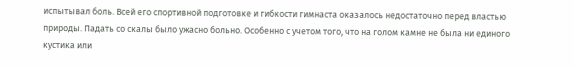испытывал боль. Всей его спортивной подготовке и гибкости гимнаста оказалось недостаточно перед властью природы. Падать со скалы было ужасно больно. Особенно с учетом того, что на голом камне не была ни единого кустика или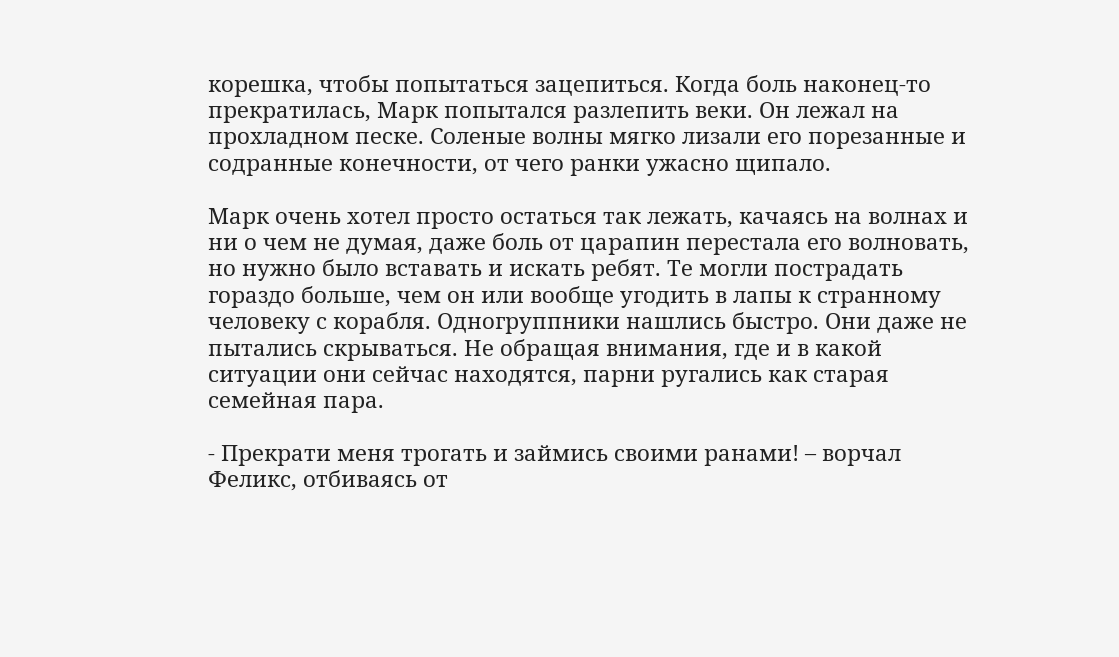корешка, чтобы попытаться зацепиться. Когда боль наконец-то прекратилась, Марк попытался разлепить веки. Он лежал на прохладном песке. Соленые волны мягко лизали его порезанные и содранные конечности, от чего ранки ужасно щипало.

Марк очень хотел просто остаться так лежать, качаясь на волнах и ни о чем не думая, даже боль от царапин перестала его волновать, но нужно было вставать и искать ребят. Те могли пострадать гораздо больше, чем он или вообще угодить в лапы к странному человеку с корабля. Одногруппники нашлись быстро. Они даже не пытались скрываться. Не обращая внимания, где и в какой ситуации они сейчас находятся, парни ругались как старая семейная пара.

- Прекрати меня трогать и займись своими ранами! – ворчал Феликс, отбиваясь от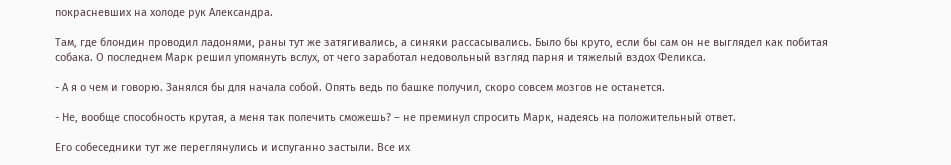покрасневших на холоде рук Александра.

Там, где блондин проводил ладонями, раны тут же затягивались, а синяки рассасывались. Было бы круто, если бы сам он не выглядел как побитая собака. О последнем Марк решил упомянуть вслух, от чего заработал недовольный взгляд парня и тяжелый вздох Феликса.

- А я о чем и говорю. Занялся бы для начала собой. Опять ведь по башке получил, скоро совсем мозгов не останется.

- Не, вообще способность крутая, а меня так полечить сможешь? – не преминул спросить Марк, надеясь на положительный ответ.

Его собеседники тут же переглянулись и испуганно застыли. Все их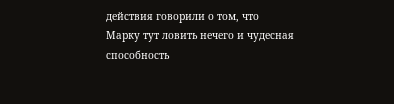действия говорили о том, что Марку тут ловить нечего и чудесная способность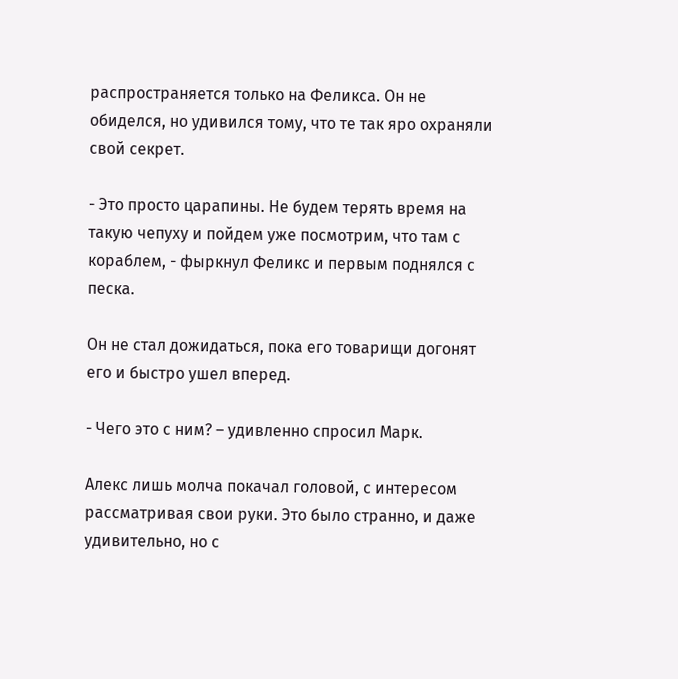распространяется только на Феликса. Он не обиделся, но удивился тому, что те так яро охраняли свой секрет.

- Это просто царапины. Не будем терять время на такую чепуху и пойдем уже посмотрим, что там с кораблем, - фыркнул Феликс и первым поднялся с песка.

Он не стал дожидаться, пока его товарищи догонят его и быстро ушел вперед.

- Чего это с ним? – удивленно спросил Марк.

Алекс лишь молча покачал головой, с интересом рассматривая свои руки. Это было странно, и даже удивительно, но с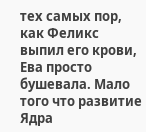тех самых пор, как Феликс выпил его крови, Ева просто бушевала. Мало того что развитие Ядра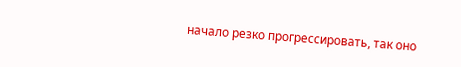начало резко прогрессировать, так оно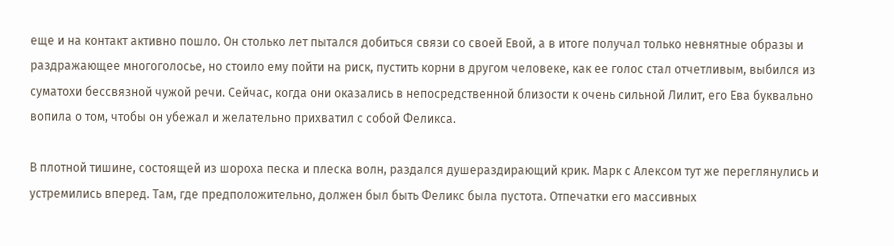еще и на контакт активно пошло. Он столько лет пытался добиться связи со своей Евой, а в итоге получал только невнятные образы и раздражающее многоголосье, но стоило ему пойти на риск, пустить корни в другом человеке, как ее голос стал отчетливым, выбился из суматохи бессвязной чужой речи. Сейчас, когда они оказались в непосредственной близости к очень сильной Лилит, его Ева буквально вопила о том, чтобы он убежал и желательно прихватил с собой Феликса.

В плотной тишине, состоящей из шороха песка и плеска волн, раздался душераздирающий крик. Марк с Алексом тут же переглянулись и устремились вперед. Там, где предположительно, должен был быть Феликс была пустота. Отпечатки его массивных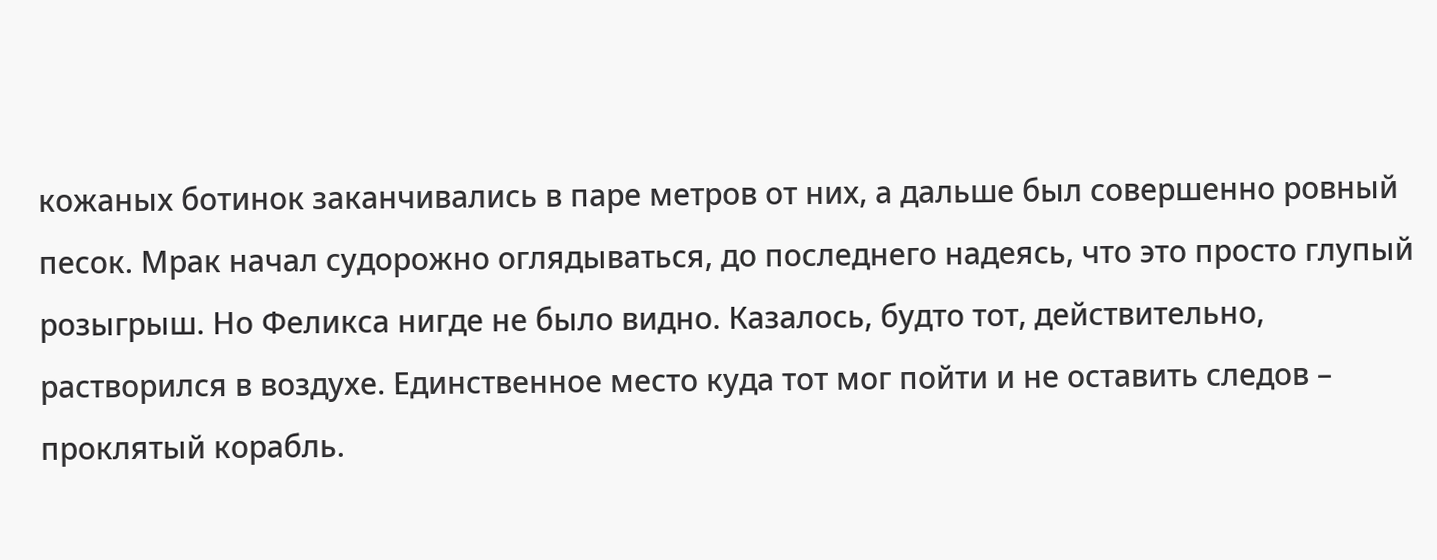кожаных ботинок заканчивались в паре метров от них, а дальше был совершенно ровный песок. Мрак начал судорожно оглядываться, до последнего надеясь, что это просто глупый розыгрыш. Но Феликса нигде не было видно. Казалось, будто тот, действительно, растворился в воздухе. Единственное место куда тот мог пойти и не оставить следов – проклятый корабль.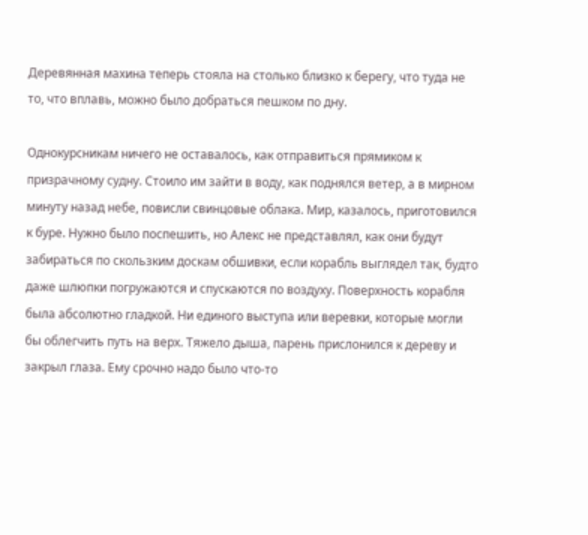Деревянная махина теперь стояла на столько близко к берегу, что туда не то, что вплавь, можно было добраться пешком по дну.

Однокурсникам ничего не оставалось, как отправиться прямиком к призрачному судну. Стоило им зайти в воду, как поднялся ветер, а в мирном минуту назад небе, повисли свинцовые облака. Мир, казалось, приготовился к буре. Нужно было поспешить, но Алекс не представлял, как они будут забираться по скользким доскам обшивки, если корабль выглядел так, будто даже шлюпки погружаются и спускаются по воздуху. Поверхность корабля была абсолютно гладкой. Ни единого выступа или веревки, которые могли бы облегчить путь на верх. Тяжело дыша, парень прислонился к дереву и закрыл глаза. Ему срочно надо было что-то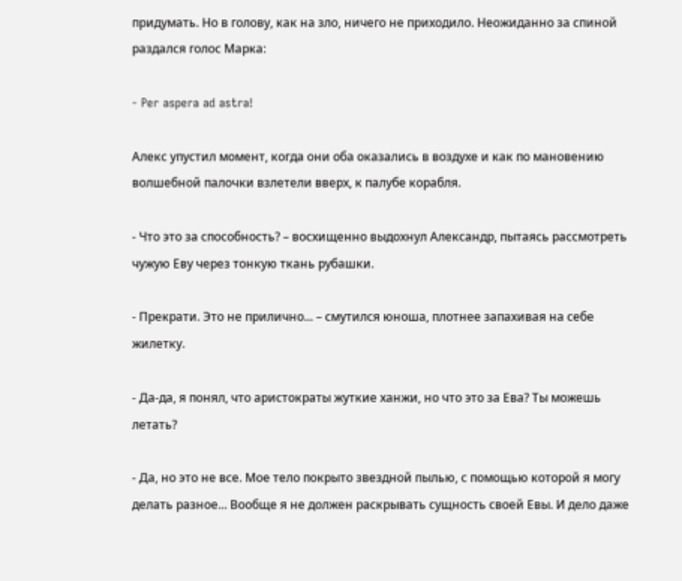придумать. Но в голову, как на зло, ничего не приходило. Неожиданно за спиной раздался голос Марка:

- Per aspera ad astra!

Алекс упустил момент, когда они оба оказались в воздухе и как по мановению волшебной палочки взлетели вверх, к палубе корабля.

- Что это за способность? – восхищенно выдохнул Александр, пытаясь рассмотреть чужую Еву через тонкую ткань рубашки.

- Прекрати. Это не прилично... – смутился юноша, плотнее запахивая на себе жилетку.

- Да-да, я понял, что аристократы жуткие ханжи, но что это за Ева? Ты можешь летать?

- Да, но это не все. Мое тело покрыто звездной пылью, с помощью которой я могу делать разное... Вообще я не должен раскрывать сущность своей Евы. И дело даже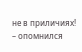не в приличиях! – опомнился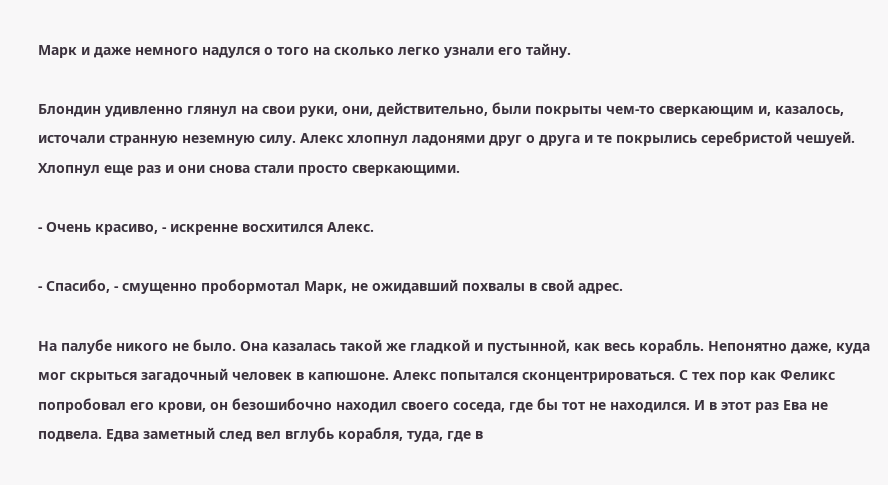Марк и даже немного надулся о того на сколько легко узнали его тайну.

Блондин удивленно глянул на свои руки, они, действительно, были покрыты чем-то сверкающим и, казалось, источали странную неземную силу. Алекс хлопнул ладонями друг о друга и те покрылись серебристой чешуей. Хлопнул еще раз и они снова стали просто сверкающими.

- Очень красиво, - искренне восхитился Алекс.

- Спасибо, - смущенно пробормотал Марк, не ожидавший похвалы в свой адрес.

На палубе никого не было. Она казалась такой же гладкой и пустынной, как весь корабль. Непонятно даже, куда мог скрыться загадочный человек в капюшоне. Алекс попытался сконцентрироваться. С тех пор как Феликс попробовал его крови, он безошибочно находил своего соседа, где бы тот не находился. И в этот раз Ева не подвела. Едва заметный след вел вглубь корабля, туда, где в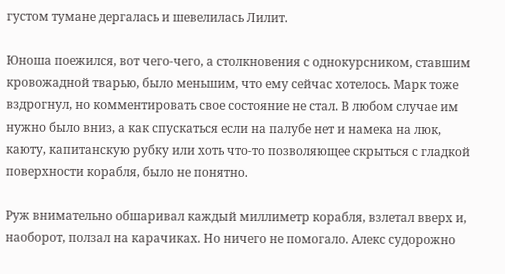густом тумане дергалась и шевелилась Лилит.

Юноша поежился, вот чего-чего, а столкновения с однокурсником, ставшим кровожадной тварью, было меньшим, что ему сейчас хотелось. Марк тоже вздрогнул, но комментировать свое состояние не стал. В любом случае им нужно было вниз, а как спускаться если на палубе нет и намека на люк, каюту, капитанскую рубку или хоть что-то позволяющее скрыться с гладкой поверхности корабля, было не понятно.

Руж внимательно обшаривал каждый миллиметр корабля, взлетал вверх и, наоборот, ползал на карачиках. Но ничего не помогало. Алекс судорожно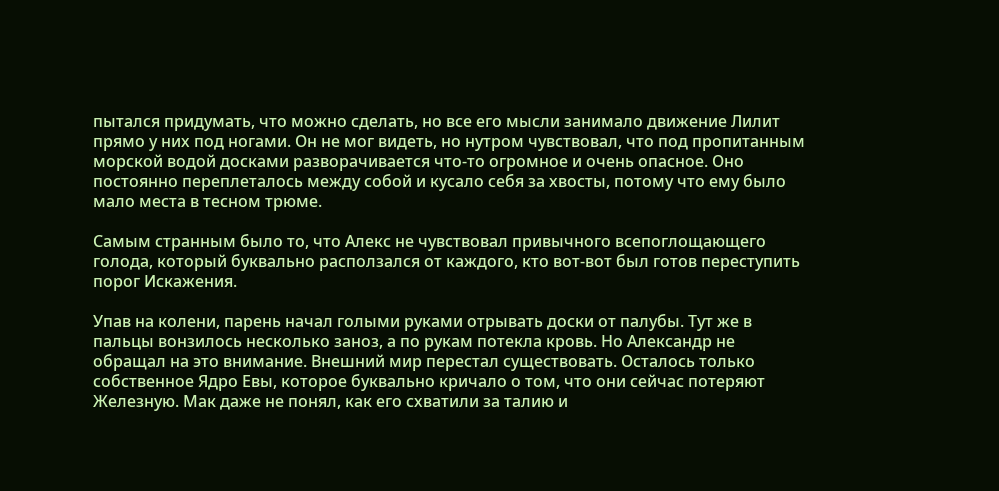пытался придумать, что можно сделать, но все его мысли занимало движение Лилит прямо у них под ногами. Он не мог видеть, но нутром чувствовал, что под пропитанным морской водой досками разворачивается что-то огромное и очень опасное. Оно постоянно переплеталось между собой и кусало себя за хвосты, потому что ему было мало места в тесном трюме.

Самым странным было то, что Алекс не чувствовал привычного всепоглощающего голода, который буквально расползался от каждого, кто вот-вот был готов переступить порог Искажения.

Упав на колени, парень начал голыми руками отрывать доски от палубы. Тут же в пальцы вонзилось несколько заноз, а по рукам потекла кровь. Но Александр не обращал на это внимание. Внешний мир перестал существовать. Осталось только собственное Ядро Евы, которое буквально кричало о том, что они сейчас потеряют Железную. Мак даже не понял, как его схватили за талию и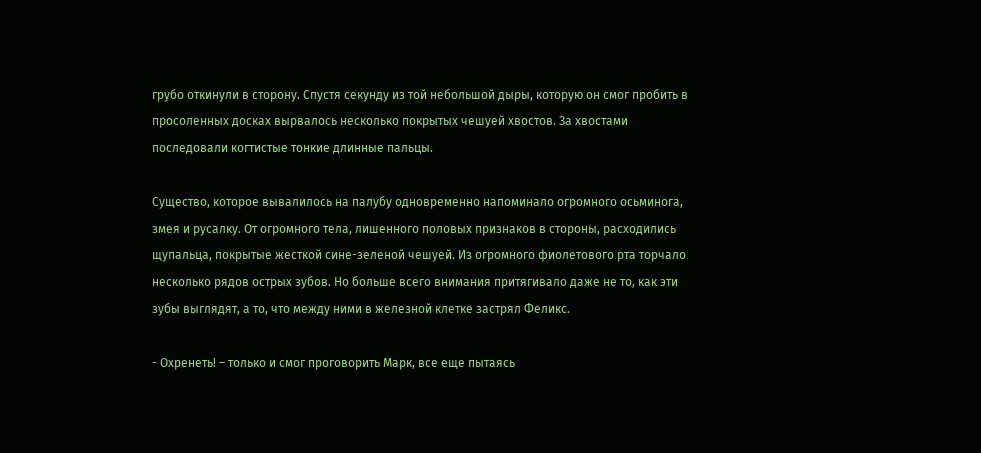грубо откинули в сторону. Спустя секунду из той небольшой дыры, которую он смог пробить в просоленных досках вырвалось несколько покрытых чешуей хвостов. За хвостами последовали когтистые тонкие длинные пальцы.

Существо, которое вывалилось на палубу одновременно напоминало огромного осьминога, змея и русалку. От огромного тела, лишенного половых признаков в стороны, расходились щупальца, покрытые жесткой сине-зеленой чешуей. Из огромного фиолетового рта торчало несколько рядов острых зубов. Но больше всего внимания притягивало даже не то, как эти зубы выглядят, а то, что между ними в железной клетке застрял Феликс.

- Охренеть! – только и смог проговорить Марк, все еще пытаясь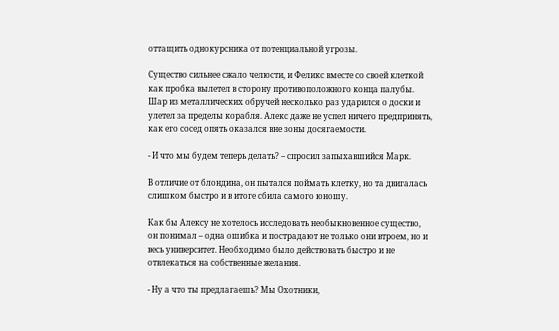оттащить однокурсника от потенциальной угрозы.

Существо сильнее сжало челюсти, и Феликс вместе со своей клеткой как пробка вылетел в сторону противоположного конца палубы. Шар из металлических обручей несколько раз ударился о доски и улетел за пределы корабля. Алекс даже не успел ничего предпринять, как его сосед опять оказался вне зоны досягаемости.

- И что мы будем теперь делать? – спросил запыхавшийся Марк.

В отличие от блондина, он пытался поймать клетку, но та двигалась слишком быстро и в итоге сбила самого юношу.

Как бы Алексу не хотелось исследовать необыкновенное существо, он понимал – одна ошибка и пострадают не только они втроем, но и весь университет. Необходимо было действовать быстро и не отвлекаться на собственные желания.

- Ну а что ты предлагаешь? Мы Охотники,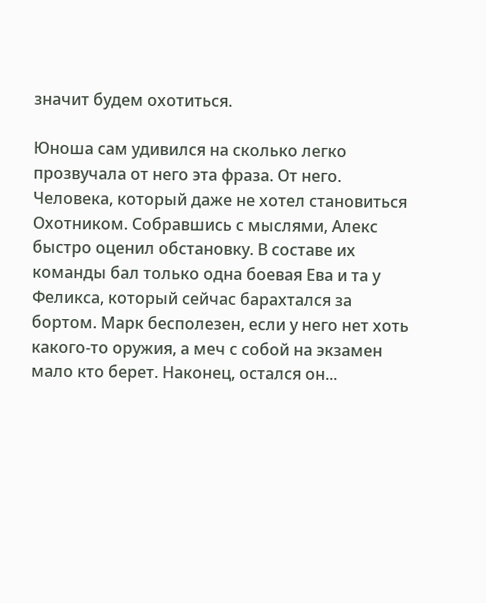значит будем охотиться.

Юноша сам удивился на сколько легко прозвучала от него эта фраза. От него. Человека, который даже не хотел становиться Охотником. Собравшись с мыслями, Алекс быстро оценил обстановку. В составе их команды бал только одна боевая Ева и та у Феликса, который сейчас барахтался за бортом. Марк бесполезен, если у него нет хоть какого-то оружия, а меч с собой на экзамен мало кто берет. Наконец, остался он...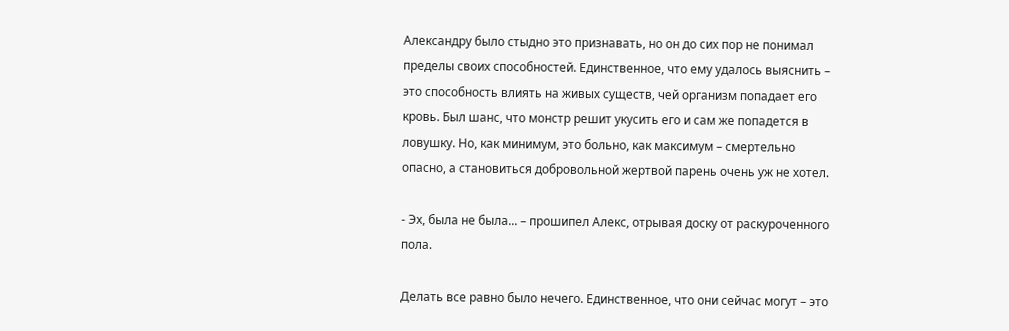Александру было стыдно это признавать, но он до сих пор не понимал пределы своих способностей. Единственное, что ему удалось выяснить – это способность влиять на живых существ, чей организм попадает его кровь. Был шанс, что монстр решит укусить его и сам же попадется в ловушку. Но, как минимум, это больно, как максимум – смертельно опасно, а становиться добровольной жертвой парень очень уж не хотел.

- Эх, была не была... – прошипел Алекс, отрывая доску от раскуроченного пола.

Делать все равно было нечего. Единственное, что они сейчас могут – это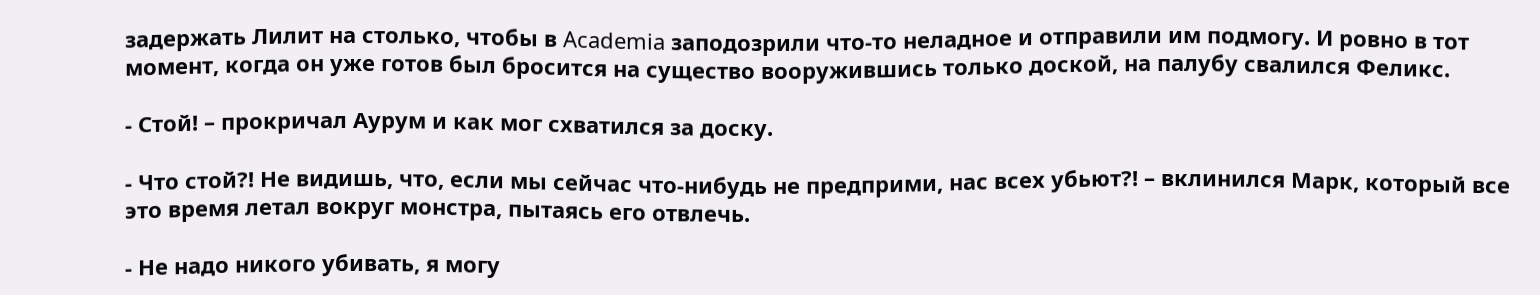задержать Лилит на столько, чтобы в Academia заподозрили что-то неладное и отправили им подмогу. И ровно в тот момент, когда он уже готов был бросится на существо вооружившись только доской, на палубу свалился Феликс.

- Стой! – прокричал Аурум и как мог схватился за доску.

- Что стой?! Не видишь, что, если мы сейчас что-нибудь не предприми, нас всех убьют?! – вклинился Марк, который все это время летал вокруг монстра, пытаясь его отвлечь.

- Не надо никого убивать, я могу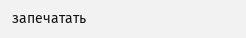запечатать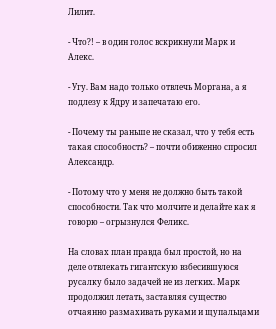Лилит.

- Что?! – в один голос вскрикнули Марк и Алекс.

- Угу. Вам надо только отвлечь Моргана, а я подлезу к Ядру и запечатаю его.

- Почему ты раньше не сказал, что у тебя есть такая способность? – почти обиженно спросил Александр.

- Потому что у меня не должно быть такой способности. Так что молчите и делайте как я говорю – огрызнулся Феликс.

На словах план правда был простой, но на деле отвлекать гигантскую взбесившуюся русалку было задачей не из легких. Марк продолжил летать, заставляя существо отчаянно размахивать руками и щупальцами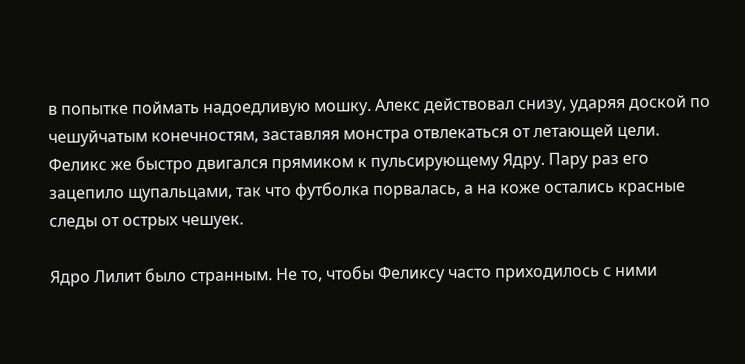в попытке поймать надоедливую мошку. Алекс действовал снизу, ударяя доской по чешуйчатым конечностям, заставляя монстра отвлекаться от летающей цели. Феликс же быстро двигался прямиком к пульсирующему Ядру. Пару раз его зацепило щупальцами, так что футболка порвалась, а на коже остались красные следы от острых чешуек.

Ядро Лилит было странным. Не то, чтобы Феликсу часто приходилось с ними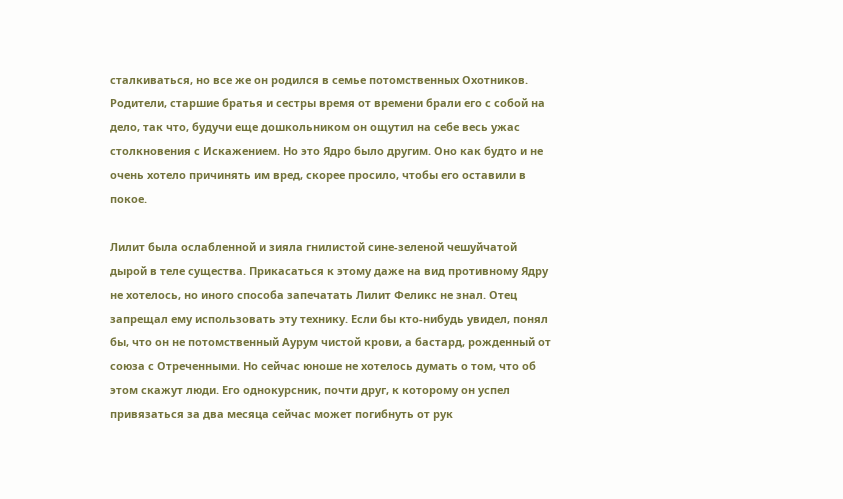сталкиваться, но все же он родился в семье потомственных Охотников. Родители, старшие братья и сестры время от времени брали его с собой на дело, так что, будучи еще дошкольником он ощутил на себе весь ужас столкновения с Искажением. Но это Ядро было другим. Оно как будто и не очень хотело причинять им вред, скорее просило, чтобы его оставили в покое.

Лилит была ослабленной и зияла гнилистой сине-зеленой чешуйчатой дырой в теле существа. Прикасаться к этому даже на вид противному Ядру не хотелось, но иного способа запечатать Лилит Феликс не знал. Отец запрещал ему использовать эту технику. Если бы кто-нибудь увидел, понял бы, что он не потомственный Аурум чистой крови, а бастард, рожденный от союза с Отреченными. Но сейчас юноше не хотелось думать о том, что об этом скажут люди. Его однокурсник, почти друг, к которому он успел привязаться за два месяца сейчас может погибнуть от рук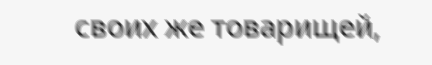своих же товарищей,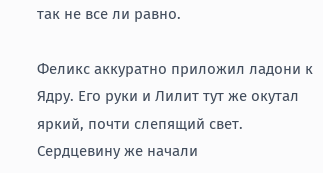так не все ли равно.

Феликс аккуратно приложил ладони к Ядру. Его руки и Лилит тут же окутал яркий, почти слепящий свет. Сердцевину же начали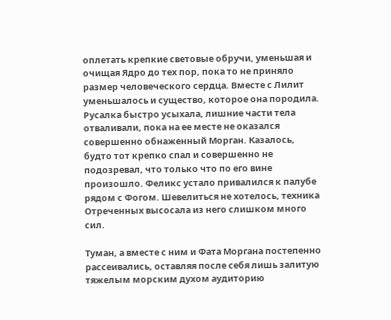оплетать крепкие световые обручи, уменьшая и очищая Ядро до тех пор, пока то не приняло размер человеческого сердца. Вместе с Лилит уменьшалось и существо, которое она породила. Русалка быстро усыхала, лишние части тела отваливали, пока на ее месте не оказался совершенно обнаженный Морган. Казалось, будто тот крепко спал и совершенно не подозревал, что только что по его вине произошло. Феликс устало привалился к палубе рядом с Фогом. Шевелиться не хотелось, техника Отреченных высосала из него слишком много сил.

Туман, а вместе с ним и Фата Моргана постепенно рассеивались, оставляя после себя лишь залитую тяжелым морским духом аудиторию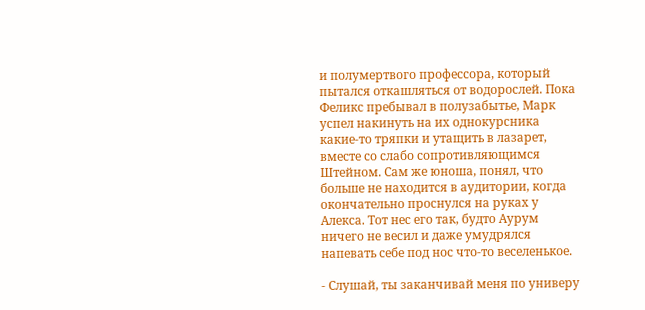и полумертвого профессора, который пытался откашляться от водорослей. Пока Феликс пребывал в полузабытье, Марк успел накинуть на их однокурсника какие-то тряпки и утащить в лазарет, вместе со слабо сопротивляющимся Штейном. Сам же юноша, понял, что больше не находится в аудитории, когда окончательно проснулся на руках у Алекса. Тот нес его так, будто Аурум ничего не весил и даже умудрялся напевать себе под нос что-то веселенькое.

- Слушай, ты заканчивай меня по универу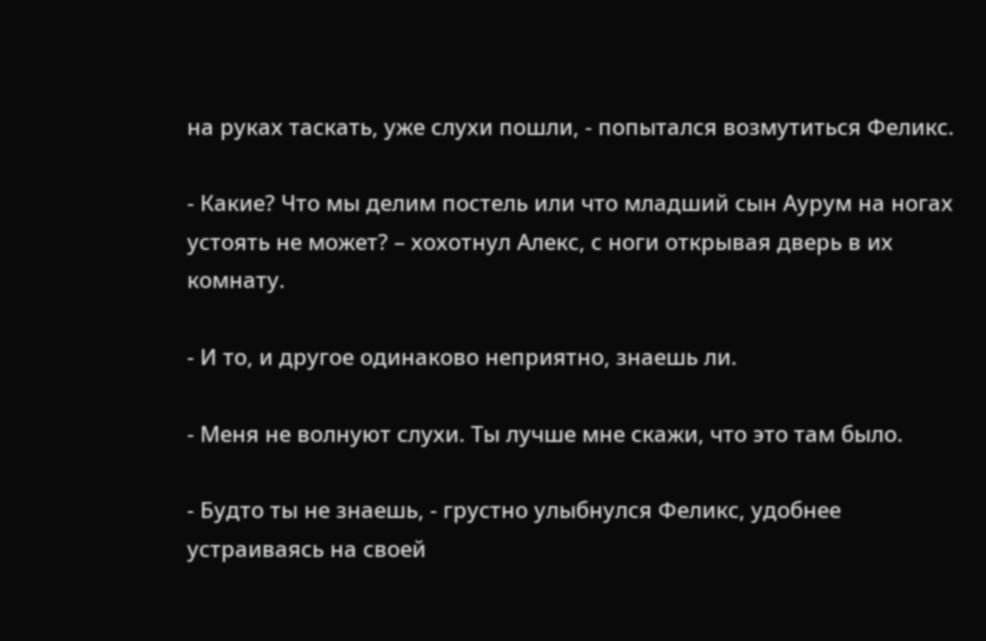на руках таскать, уже слухи пошли, - попытался возмутиться Феликс.

- Какие? Что мы делим постель или что младший сын Аурум на ногах устоять не может? – хохотнул Алекс, с ноги открывая дверь в их комнату.

- И то, и другое одинаково неприятно, знаешь ли.

- Меня не волнуют слухи. Ты лучше мне скажи, что это там было.

- Будто ты не знаешь, - грустно улыбнулся Феликс, удобнее устраиваясь на своей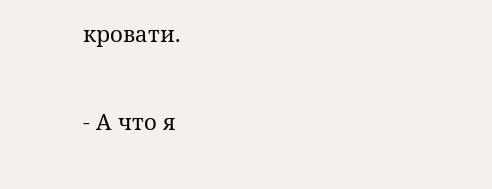кровати.

- А что я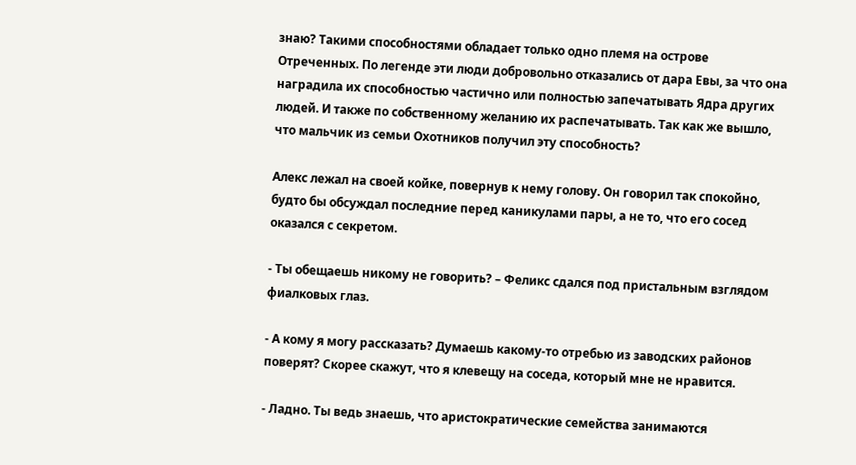знаю? Такими способностями обладает только одно племя на острове Отреченных. По легенде эти люди добровольно отказались от дара Евы, за что она наградила их способностью частично или полностью запечатывать Ядра других людей. И также по собственному желанию их распечатывать. Так как же вышло, что мальчик из семьи Охотников получил эту способность?

Алекс лежал на своей койке, повернув к нему голову. Он говорил так спокойно, будто бы обсуждал последние перед каникулами пары, а не то, что его сосед оказался с секретом.

- Ты обещаешь никому не говорить? – Феликс сдался под пристальным взглядом фиалковых глаз.

- А кому я могу рассказать? Думаешь какому-то отребью из заводских районов поверят? Скорее скажут, что я клевещу на соседа, который мне не нравится.

- Ладно. Ты ведь знаешь, что аристократические семейства занимаются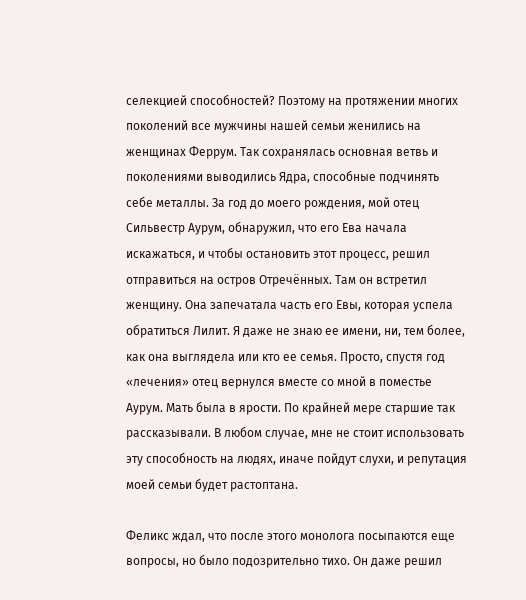селекцией способностей? Поэтому на протяжении многих поколений все мужчины нашей семьи женились на женщинах Феррум. Так сохранялась основная ветвь и поколениями выводились Ядра, способные подчинять себе металлы. За год до моего рождения, мой отец Сильвестр Аурум, обнаружил, что его Ева начала искажаться, и чтобы остановить этот процесс, решил отправиться на остров Отречённых. Там он встретил женщину. Она запечатала часть его Евы, которая успела обратиться Лилит. Я даже не знаю ее имени, ни, тем более, как она выглядела или кто ее семья. Просто, спустя год «лечения» отец вернулся вместе со мной в поместье Аурум. Мать была в ярости. По крайней мере старшие так рассказывали. В любом случае, мне не стоит использовать эту способность на людях, иначе пойдут слухи, и репутация моей семьи будет растоптана.

Феликс ждал, что после этого монолога посыпаются еще вопросы, но было подозрительно тихо. Он даже решил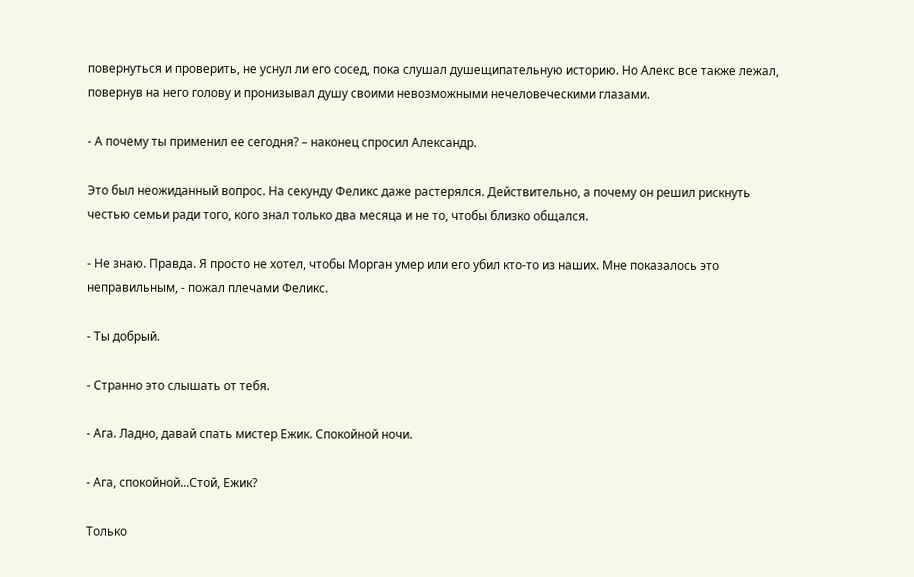повернуться и проверить, не уснул ли его сосед, пока слушал душещипательную историю. Но Алекс все также лежал, повернув на него голову и пронизывал душу своими невозможными нечеловеческими глазами.

- А почему ты применил ее сегодня? – наконец спросил Александр.

Это был неожиданный вопрос. На секунду Феликс даже растерялся. Действительно, а почему он решил рискнуть честью семьи ради того, кого знал только два месяца и не то, чтобы близко общался.

- Не знаю. Правда. Я просто не хотел, чтобы Морган умер или его убил кто-то из наших. Мне показалось это неправильным, - пожал плечами Феликс.

- Ты добрый.

- Странно это слышать от тебя.

- Ага. Ладно, давай спать мистер Ежик. Спокойной ночи.

- Ага, спокойной...Стой, Ежик?

Только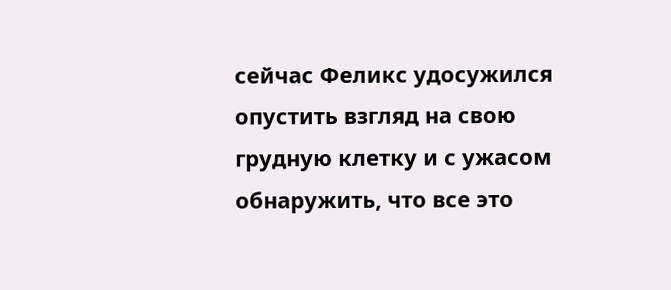сейчас Феликс удосужился опустить взгляд на свою грудную клетку и с ужасом обнаружить, что все это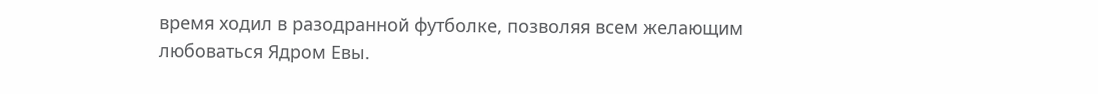время ходил в разодранной футболке, позволяя всем желающим любоваться Ядром Евы.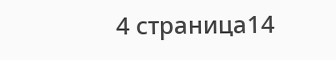4 страница14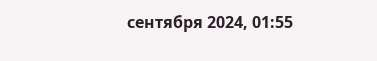сентября 2024, 01:55